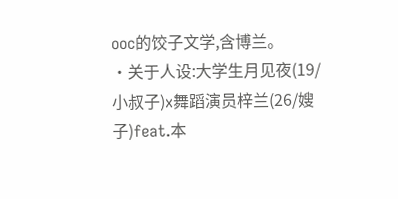ooc的饺子文学,含博兰。
·关于人设:大学生月见夜(19/小叔子)x舞蹈演员梓兰(26/嫂子)feat.本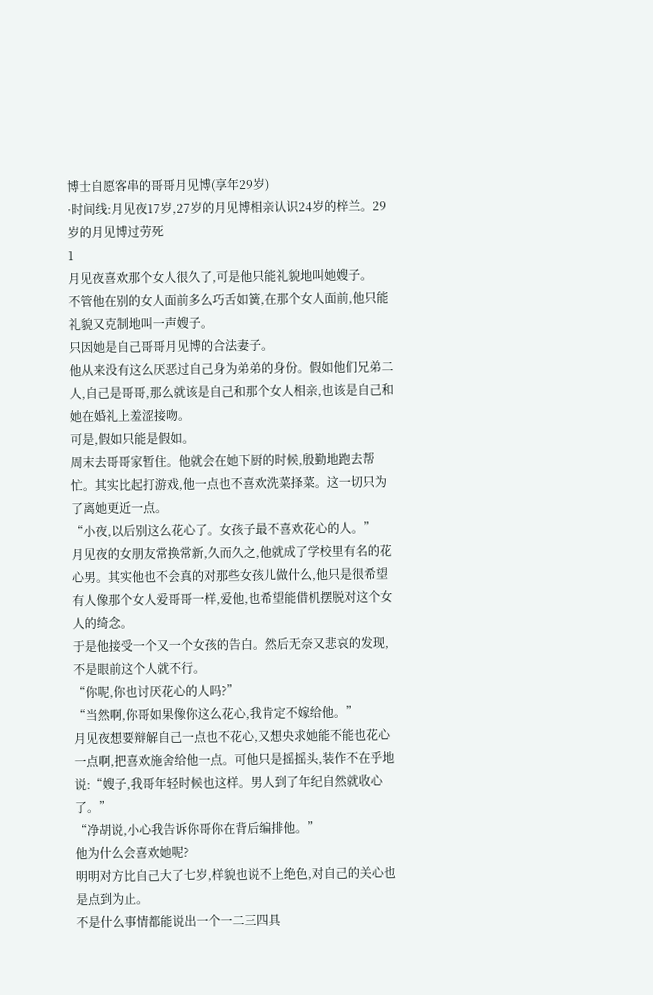博士自愿客串的哥哥月见博(享年29岁)
·时间线:月见夜17岁,27岁的月见博相亲认识24岁的梓兰。29岁的月见博过劳死
1
月见夜喜欢那个女人很久了,可是他只能礼貌地叫她嫂子。
不管他在别的女人面前多么巧舌如簧,在那个女人面前,他只能礼貌又克制地叫一声嫂子。
只因她是自己哥哥月见博的合法妻子。
他从来没有这么厌恶过自己身为弟弟的身份。假如他们兄弟二人,自己是哥哥,那么就该是自己和那个女人相亲,也该是自己和她在婚礼上羞涩接吻。
可是,假如只能是假如。
周末去哥哥家暂住。他就会在她下厨的时候,殷勤地跑去帮忙。其实比起打游戏,他一点也不喜欢洗菜择菜。这一切只为了离她更近一点。
“小夜,以后别这么花心了。女孩子最不喜欢花心的人。”
月见夜的女朋友常换常新,久而久之,他就成了学校里有名的花心男。其实他也不会真的对那些女孩儿做什么,他只是很希望有人像那个女人爱哥哥一样,爱他,也希望能借机摆脱对这个女人的绮念。
于是他接受一个又一个女孩的告白。然后无奈又悲哀的发现,不是眼前这个人就不行。
“你呢,你也讨厌花心的人吗?”
“当然啊,你哥如果像你这么花心,我肯定不嫁给他。”
月见夜想要辩解自己一点也不花心,又想央求她能不能也花心一点啊,把喜欢施舍给他一点。可他只是摇摇头,装作不在乎地说:“嫂子,我哥年轻时候也这样。男人到了年纪自然就收心了。”
“净胡说,小心我告诉你哥你在背后编排他。”
他为什么会喜欢她呢?
明明对方比自己大了七岁,样貌也说不上绝色,对自己的关心也是点到为止。
不是什么事情都能说出一个一二三四具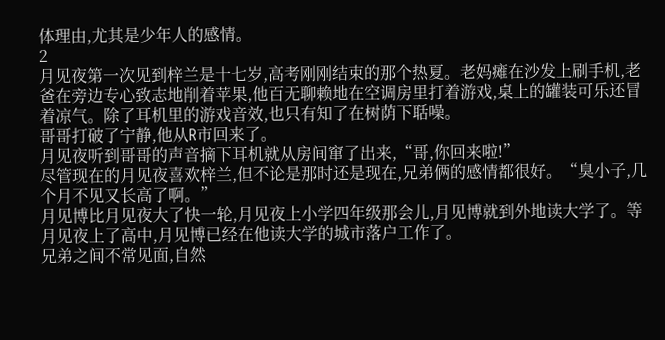体理由,尤其是少年人的感情。
2
月见夜第一次见到梓兰是十七岁,高考刚刚结束的那个热夏。老妈瘫在沙发上刷手机,老爸在旁边专心致志地削着苹果,他百无聊赖地在空调房里打着游戏,桌上的罐装可乐还冒着凉气。除了耳机里的游戏音效,也只有知了在树荫下聒噪。
哥哥打破了宁静,他从R市回来了。
月见夜听到哥哥的声音摘下耳机就从房间窜了出来,“哥,你回来啦!”
尽管现在的月见夜喜欢梓兰,但不论是那时还是现在,兄弟俩的感情都很好。“臭小子,几个月不见又长高了啊。”
月见博比月见夜大了快一轮,月见夜上小学四年级那会儿,月见博就到外地读大学了。等月见夜上了高中,月见博已经在他读大学的城市落户工作了。
兄弟之间不常见面,自然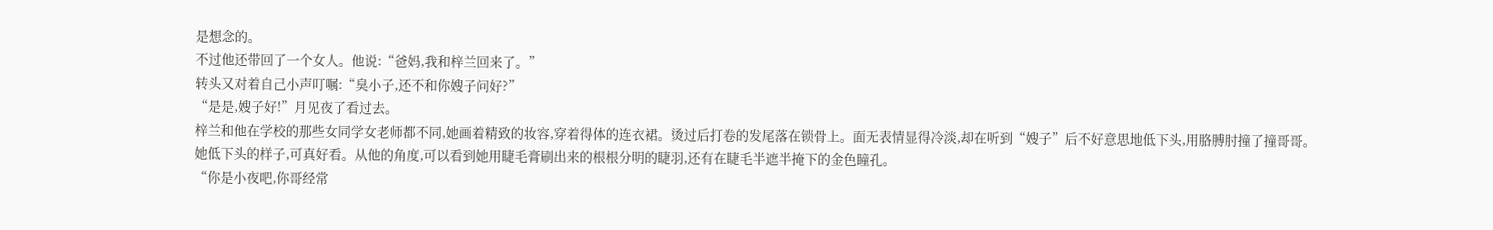是想念的。
不过他还带回了一个女人。他说:“爸妈,我和梓兰回来了。”
转头又对着自己小声叮嘱:“臭小子,还不和你嫂子问好?”
“是是,嫂子好!”月见夜了看过去。
梓兰和他在学校的那些女同学女老师都不同,她画着精致的妆容,穿着得体的连衣裙。烫过后打卷的发尾落在锁骨上。面无表情显得冷淡,却在听到“嫂子”后不好意思地低下头,用胳膊肘撞了撞哥哥。
她低下头的样子,可真好看。从他的角度,可以看到她用睫毛膏刷出来的根根分明的睫羽,还有在睫毛半遮半掩下的金色瞳孔。
“你是小夜吧,你哥经常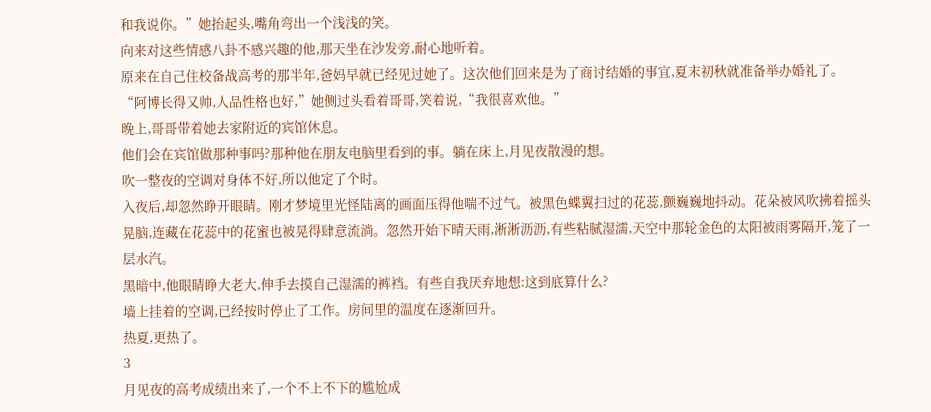和我说你。”她抬起头,嘴角弯出一个浅浅的笑。
向来对这些情感八卦不感兴趣的他,那天坐在沙发旁,耐心地听着。
原来在自己住校备战高考的那半年,爸妈早就已经见过她了。这次他们回来是为了商讨结婚的事宜,夏末初秋就准备举办婚礼了。
“阿博长得又帅,人品性格也好,”她侧过头看着哥哥,笑着说,“我很喜欢他。”
晚上,哥哥带着她去家附近的宾馆休息。
他们会在宾馆做那种事吗?那种他在朋友电脑里看到的事。躺在床上,月见夜散漫的想。
吹一整夜的空调对身体不好,所以他定了个时。
入夜后,却忽然睁开眼睛。刚才梦境里光怪陆离的画面压得他喘不过气。被黑色蝶翼扫过的花蕊,颤巍巍地抖动。花朵被风吹拂着摇头晃脑,连藏在花蕊中的花蜜也被晃得肆意流淌。忽然开始下晴天雨,淅淅沥沥,有些粘腻湿濡,天空中那轮金色的太阳被雨雾隔开,笼了一层水汽。
黑暗中,他眼睛睁大老大,伸手去摸自己湿濡的裤裆。有些自我厌弃地想:这到底算什么?
墙上挂着的空调,已经按时停止了工作。房间里的温度在逐渐回升。
热夏,更热了。
3
月见夜的高考成绩出来了,一个不上不下的尴尬成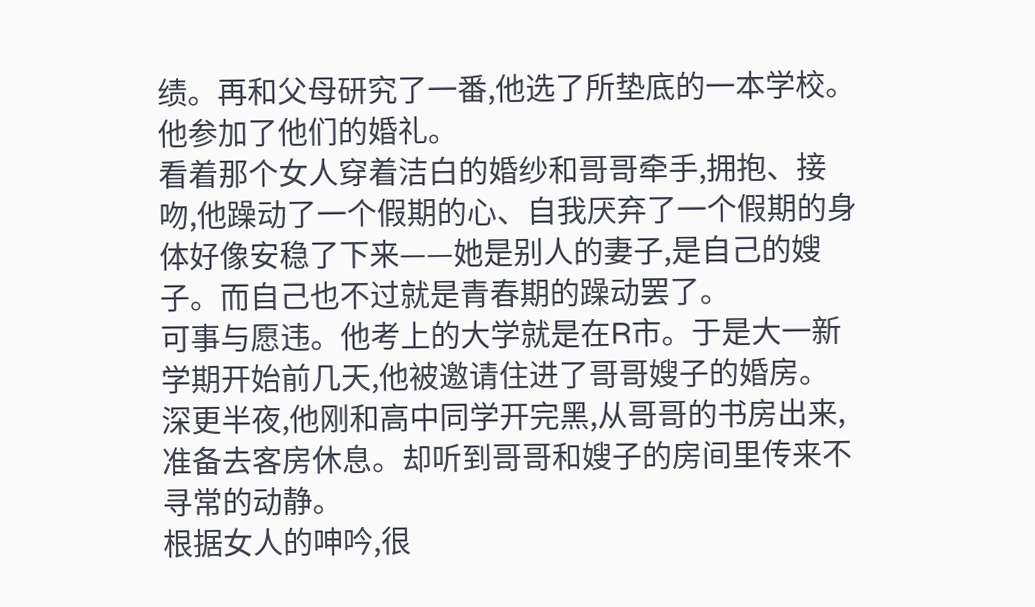绩。再和父母研究了一番,他选了所垫底的一本学校。
他参加了他们的婚礼。
看着那个女人穿着洁白的婚纱和哥哥牵手,拥抱、接吻,他躁动了一个假期的心、自我厌弃了一个假期的身体好像安稳了下来——她是别人的妻子,是自己的嫂子。而自己也不过就是青春期的躁动罢了。
可事与愿违。他考上的大学就是在R市。于是大一新学期开始前几天,他被邀请住进了哥哥嫂子的婚房。
深更半夜,他刚和高中同学开完黑,从哥哥的书房出来,准备去客房休息。却听到哥哥和嫂子的房间里传来不寻常的动静。
根据女人的呻吟,很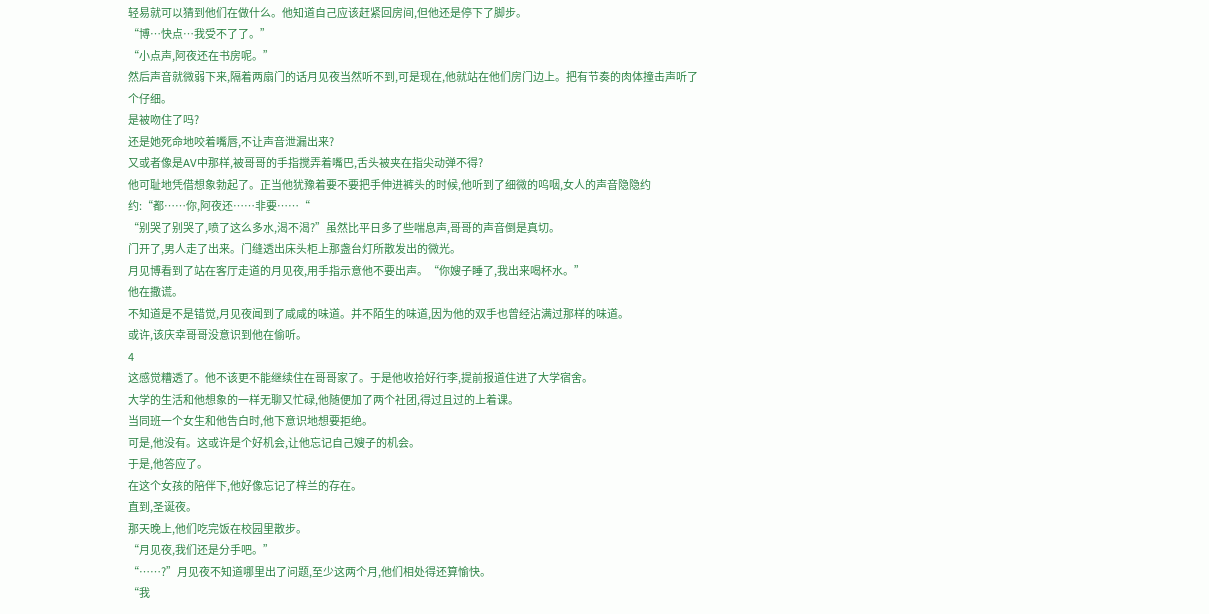轻易就可以猜到他们在做什么。他知道自己应该赶紧回房间,但他还是停下了脚步。
“博…快点…我受不了了。”
“小点声,阿夜还在书房呢。”
然后声音就微弱下来,隔着两扇门的话月见夜当然听不到,可是现在,他就站在他们房门边上。把有节奏的肉体撞击声听了个仔细。
是被吻住了吗?
还是她死命地咬着嘴唇,不让声音泄漏出来?
又或者像是AV中那样,被哥哥的手指搅弄着嘴巴,舌头被夹在指尖动弹不得?
他可耻地凭借想象勃起了。正当他犹豫着要不要把手伸进裤头的时候,他听到了细微的呜咽,女人的声音隐隐约约:“都……你,阿夜还……非要……“
“别哭了别哭了,喷了这么多水,渴不渴?”虽然比平日多了些喘息声,哥哥的声音倒是真切。
门开了,男人走了出来。门缝透出床头柜上那盏台灯所散发出的微光。
月见博看到了站在客厅走道的月见夜,用手指示意他不要出声。“你嫂子睡了,我出来喝杯水。”
他在撒谎。
不知道是不是错觉,月见夜闻到了咸咸的味道。并不陌生的味道,因为他的双手也曾经沾满过那样的味道。
或许,该庆幸哥哥没意识到他在偷听。
4
这感觉糟透了。他不该更不能继续住在哥哥家了。于是他收拾好行李,提前报道住进了大学宿舍。
大学的生活和他想象的一样无聊又忙碌,他随便加了两个社团,得过且过的上着课。
当同班一个女生和他告白时,他下意识地想要拒绝。
可是,他没有。这或许是个好机会,让他忘记自己嫂子的机会。
于是,他答应了。
在这个女孩的陪伴下,他好像忘记了梓兰的存在。
直到,圣诞夜。
那天晚上,他们吃完饭在校园里散步。
“月见夜,我们还是分手吧。”
“……?”月见夜不知道哪里出了问题,至少这两个月,他们相处得还算愉快。
“我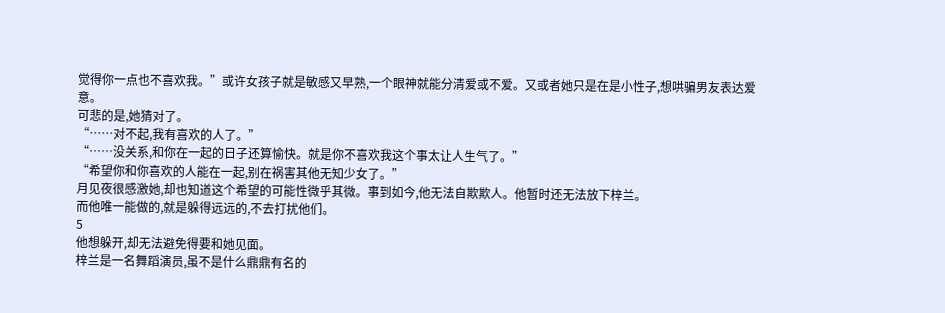觉得你一点也不喜欢我。”或许女孩子就是敏感又早熟,一个眼神就能分清爱或不爱。又或者她只是在是小性子,想哄骗男友表达爱意。
可悲的是,她猜对了。
“……对不起,我有喜欢的人了。”
“……没关系,和你在一起的日子还算愉快。就是你不喜欢我这个事太让人生气了。”
“希望你和你喜欢的人能在一起,别在祸害其他无知少女了。”
月见夜很感激她,却也知道这个希望的可能性微乎其微。事到如今,他无法自欺欺人。他暂时还无法放下梓兰。
而他唯一能做的,就是躲得远远的,不去打扰他们。
5
他想躲开,却无法避免得要和她见面。
梓兰是一名舞蹈演员,虽不是什么鼎鼎有名的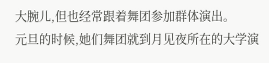大腕儿,但也经常跟着舞团参加群体演出。
元旦的时候,她们舞团就到月见夜所在的大学演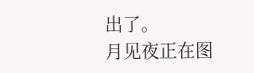出了。
月见夜正在图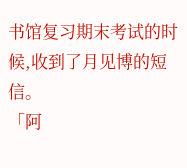书馆复习期末考试的时候,收到了月见博的短信。
「阿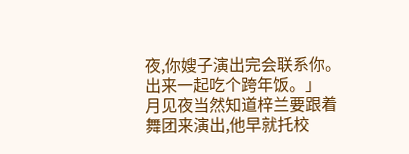夜,你嫂子演出完会联系你。出来一起吃个跨年饭。」
月见夜当然知道梓兰要跟着舞团来演出,他早就托校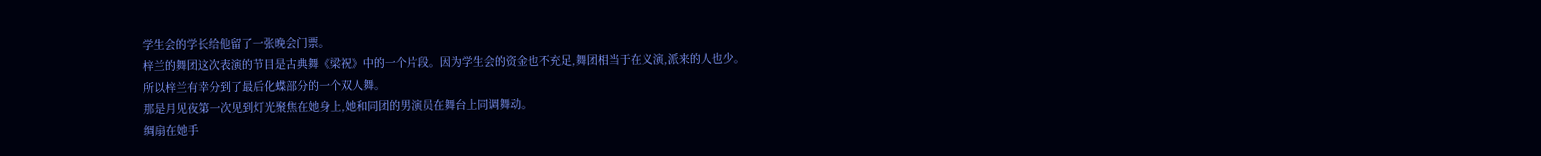学生会的学长给他留了一张晚会门票。
梓兰的舞团这次表演的节目是古典舞《梁祝》中的一个片段。因为学生会的资金也不充足,舞团相当于在义演,派来的人也少。
所以梓兰有幸分到了最后化蝶部分的一个双人舞。
那是月见夜第一次见到灯光聚焦在她身上,她和同团的男演员在舞台上同调舞动。
绸扇在她手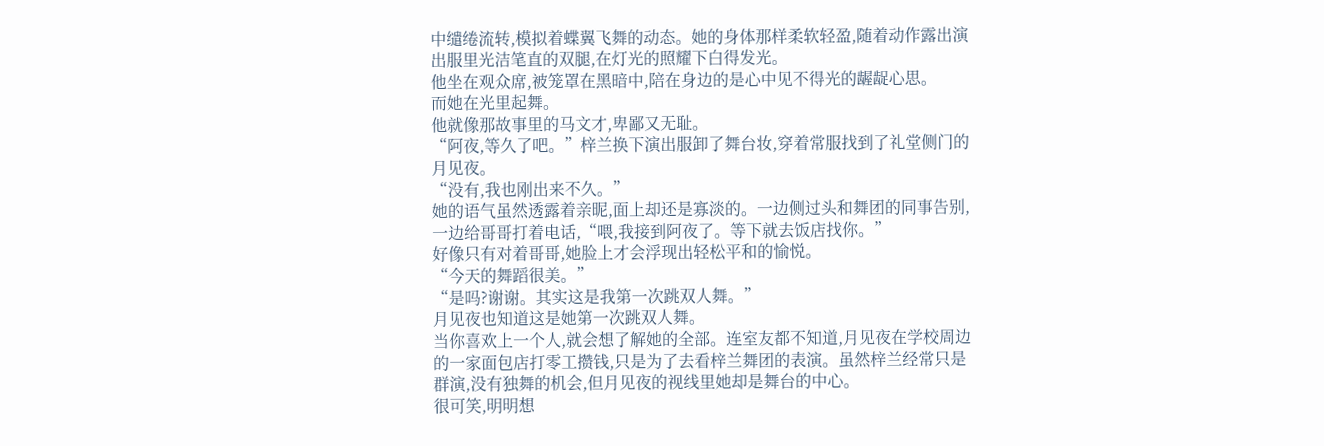中缱绻流转,模拟着蝶翼飞舞的动态。她的身体那样柔软轻盈,随着动作露出演出服里光洁笔直的双腿,在灯光的照耀下白得发光。
他坐在观众席,被笼罩在黑暗中,陪在身边的是心中见不得光的龌龊心思。
而她在光里起舞。
他就像那故事里的马文才,卑鄙又无耻。
“阿夜,等久了吧。”梓兰换下演出服卸了舞台妆,穿着常服找到了礼堂侧门的月见夜。
“没有,我也刚出来不久。”
她的语气虽然透露着亲昵,面上却还是寡淡的。一边侧过头和舞团的同事告别,一边给哥哥打着电话,“喂,我接到阿夜了。等下就去饭店找你。”
好像只有对着哥哥,她脸上才会浮现出轻松平和的愉悦。
“今天的舞蹈很美。”
“是吗?谢谢。其实这是我第一次跳双人舞。”
月见夜也知道这是她第一次跳双人舞。
当你喜欢上一个人,就会想了解她的全部。连室友都不知道,月见夜在学校周边的一家面包店打零工攒钱,只是为了去看梓兰舞团的表演。虽然梓兰经常只是群演,没有独舞的机会,但月见夜的视线里她却是舞台的中心。
很可笑,明明想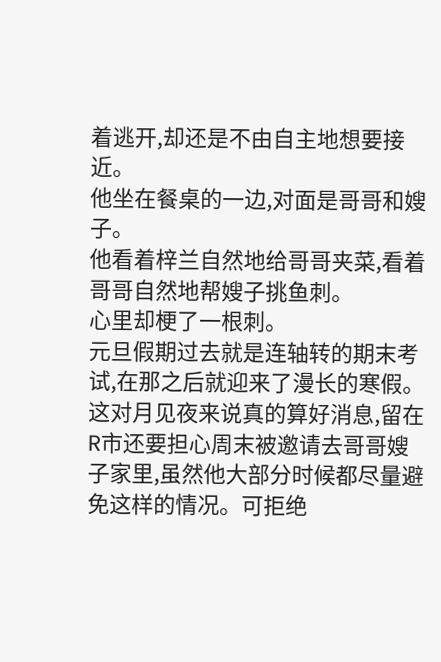着逃开,却还是不由自主地想要接近。
他坐在餐桌的一边,对面是哥哥和嫂子。
他看着梓兰自然地给哥哥夹菜,看着哥哥自然地帮嫂子挑鱼刺。
心里却梗了一根刺。
元旦假期过去就是连轴转的期末考试,在那之后就迎来了漫长的寒假。
这对月见夜来说真的算好消息,留在R市还要担心周末被邀请去哥哥嫂子家里,虽然他大部分时候都尽量避免这样的情况。可拒绝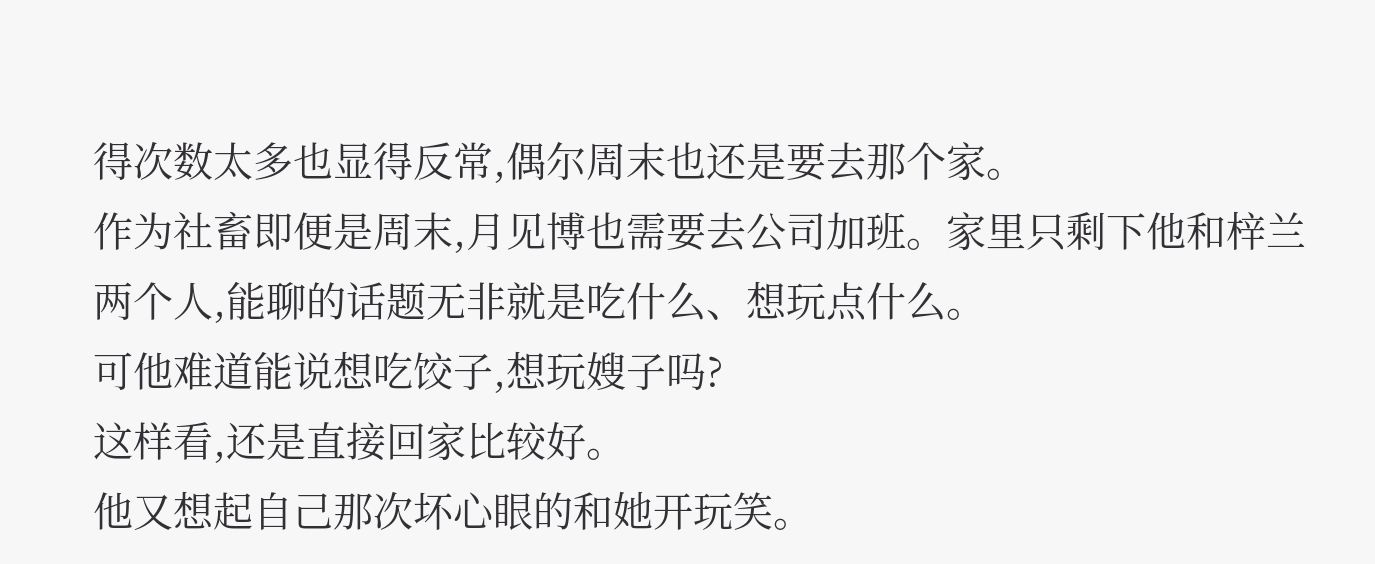得次数太多也显得反常,偶尔周末也还是要去那个家。
作为社畜即便是周末,月见博也需要去公司加班。家里只剩下他和梓兰两个人,能聊的话题无非就是吃什么、想玩点什么。
可他难道能说想吃饺子,想玩嫂子吗?
这样看,还是直接回家比较好。
他又想起自己那次坏心眼的和她开玩笑。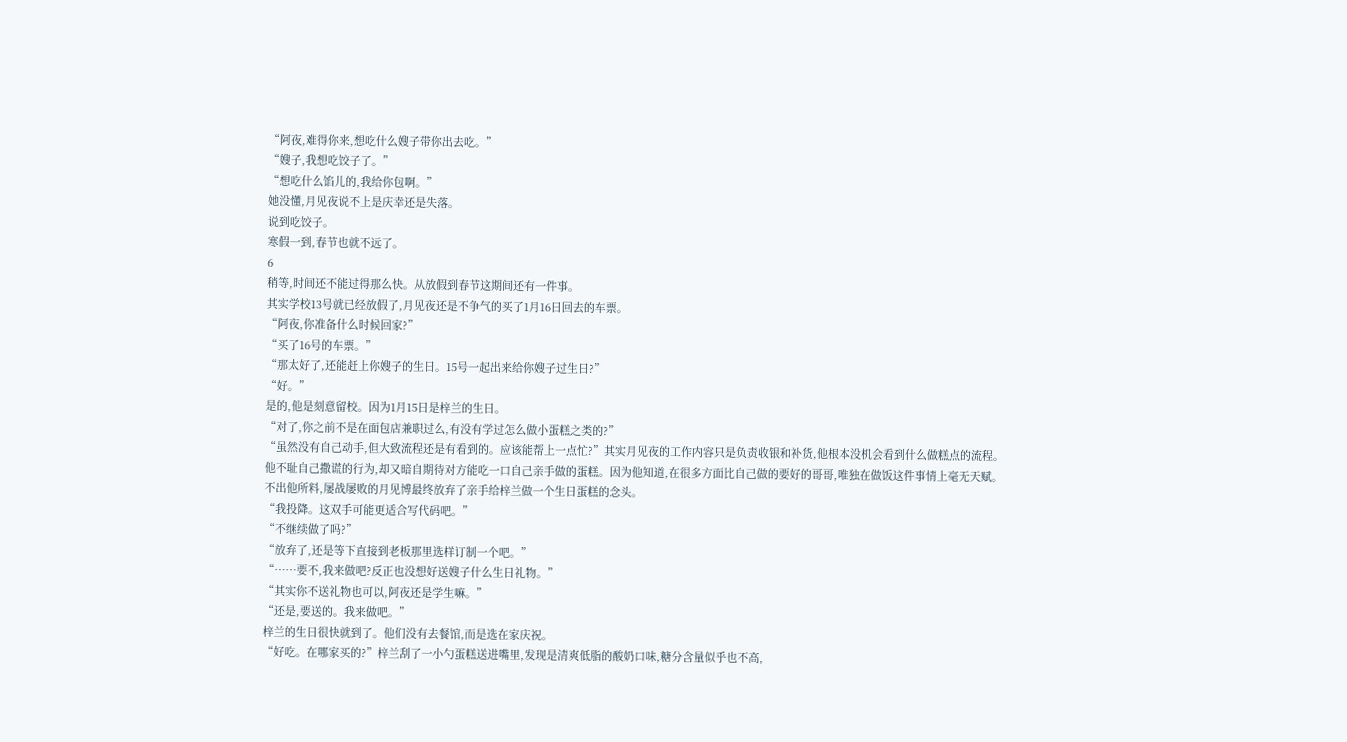“阿夜,难得你来,想吃什么嫂子带你出去吃。”
“嫂子,我想吃饺子了。”
“想吃什么馅儿的,我给你包啊。”
她没懂,月见夜说不上是庆幸还是失落。
说到吃饺子。
寒假一到,春节也就不远了。
6
稍等,时间还不能过得那么快。从放假到春节这期间还有一件事。
其实学校13号就已经放假了,月见夜还是不争气的买了1月16日回去的车票。
“阿夜,你准备什么时候回家?”
“买了16号的车票。”
“那太好了,还能赶上你嫂子的生日。15号一起出来给你嫂子过生日?”
“好。”
是的,他是刻意留校。因为1月15日是梓兰的生日。
“对了,你之前不是在面包店兼职过么,有没有学过怎么做小蛋糕之类的?”
“虽然没有自己动手,但大致流程还是有看到的。应该能帮上一点忙?”其实月见夜的工作内容只是负责收银和补货,他根本没机会看到什么做糕点的流程。
他不耻自己撒谎的行为,却又暗自期待对方能吃一口自己亲手做的蛋糕。因为他知道,在很多方面比自己做的要好的哥哥,唯独在做饭这件事情上毫无天赋。
不出他所料,屡战屡败的月见博最终放弃了亲手给梓兰做一个生日蛋糕的念头。
“我投降。这双手可能更适合写代码吧。”
“不继续做了吗?”
“放弃了,还是等下直接到老板那里选样订制一个吧。”
“……要不,我来做吧?反正也没想好送嫂子什么生日礼物。”
“其实你不送礼物也可以,阿夜还是学生嘛。”
“还是,要送的。我来做吧。”
梓兰的生日很快就到了。他们没有去餐馆,而是选在家庆祝。
“好吃。在哪家买的?”梓兰刮了一小勺蛋糕送进嘴里,发现是清爽低脂的酸奶口味,糖分含量似乎也不高,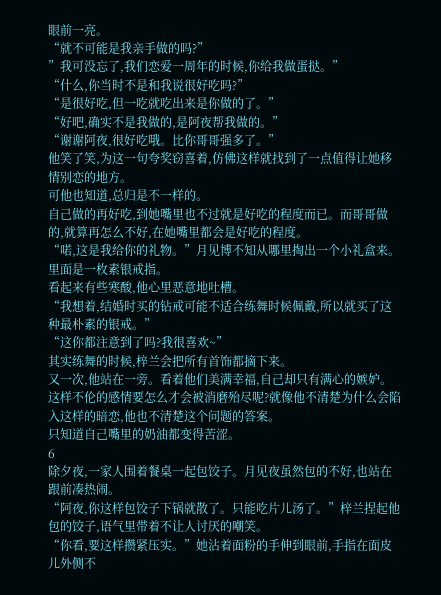眼前一亮。
“就不可能是我亲手做的吗?”
”我可没忘了,我们恋爱一周年的时候,你给我做蛋挞。”
“什么,你当时不是和我说很好吃吗?”
“是很好吃,但一吃就吃出来是你做的了。”
“好吧,确实不是我做的,是阿夜帮我做的。”
“谢谢阿夜,很好吃哦。比你哥哥强多了。”
他笑了笑,为这一句夸奖窃喜着,仿佛这样就找到了一点值得让她移情别恋的地方。
可他也知道,总归是不一样的。
自己做的再好吃,到她嘴里也不过就是好吃的程度而已。而哥哥做的,就算再怎么不好,在她嘴里都会是好吃的程度。
“喏,这是我给你的礼物。”月见博不知从哪里掏出一个小礼盒来。
里面是一枚素银戒指。
看起来有些寒酸,他心里恶意地吐槽。
“我想着,结婚时买的钻戒可能不适合练舞时候佩戴,所以就买了这种最朴素的银戒。”
“这你都注意到了吗?我很喜欢~”
其实练舞的时候,梓兰会把所有首饰都摘下来。
又一次,他站在一旁。看着他们美满幸福,自己却只有满心的嫉妒。
这样不伦的感情要怎么才会被消磨殆尽呢?就像他不清楚为什么会陷入这样的暗恋,他也不清楚这个问题的答案。
只知道自己嘴里的奶油都变得苦涩。
6
除夕夜,一家人围着餐桌一起包饺子。月见夜虽然包的不好,也站在跟前凑热闹。
“阿夜,你这样包饺子下锅就散了。只能吃片儿汤了。”梓兰捏起他包的饺子,语气里带着不让人讨厌的嘲笑。
“你看,要这样攒紧压实。”她沾着面粉的手伸到眼前,手指在面皮儿外侧不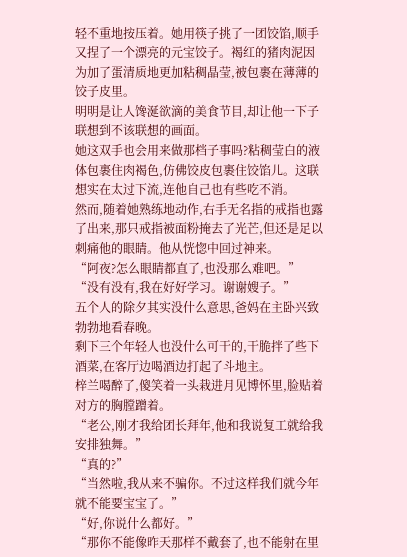轻不重地按压着。她用筷子挑了一团饺馅,顺手又捏了一个漂亮的元宝饺子。褐红的猪肉泥因为加了蛋清质地更加粘稠晶莹,被包裹在薄薄的饺子皮里。
明明是让人馋涎欲滴的美食节目,却让他一下子联想到不该联想的画面。
她这双手也会用来做那档子事吗?粘稠莹白的液体包裹住肉褐色,仿佛饺皮包裹住饺馅儿。这联想实在太过下流,连他自己也有些吃不消。
然而,随着她熟练地动作,右手无名指的戒指也露了出来,那只戒指被面粉掩去了光芒,但还是足以刺痛他的眼睛。他从恍惚中回过神来。
“阿夜?怎么眼睛都直了,也没那么难吧。”
“没有没有,我在好好学习。谢谢嫂子。”
五个人的除夕其实没什么意思,爸妈在主卧兴致勃勃地看春晚。
剩下三个年轻人也没什么可干的,干脆拌了些下酒菜,在客厅边喝酒边打起了斗地主。
梓兰喝醉了,傻笑着一头栽进月见博怀里,脸贴着对方的胸膛蹭着。
“老公,刚才我给团长拜年,他和我说复工就给我安排独舞。”
“真的?”
“当然啦,我从来不骗你。不过这样我们就今年就不能要宝宝了。”
“好,你说什么都好。”
“那你不能像昨天那样不戴套了,也不能射在里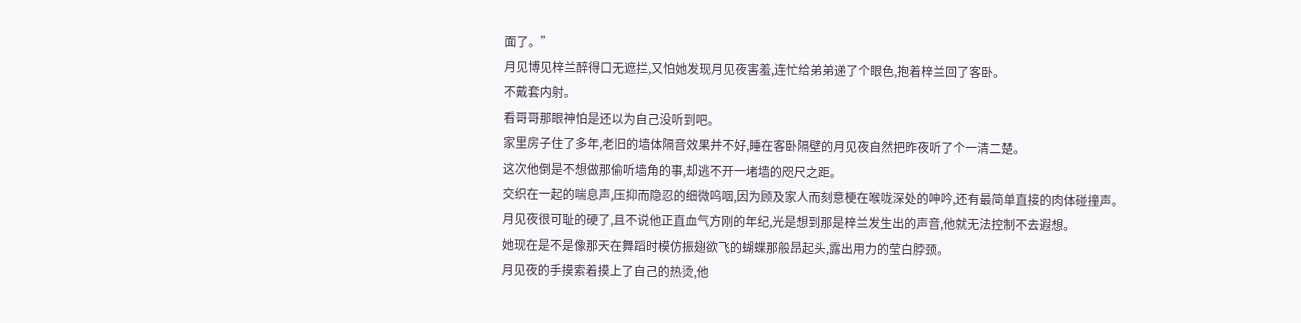面了。”
月见博见梓兰醉得口无遮拦,又怕她发现月见夜害羞,连忙给弟弟递了个眼色,抱着梓兰回了客卧。
不戴套内射。
看哥哥那眼神怕是还以为自己没听到吧。
家里房子住了多年,老旧的墙体隔音效果并不好,睡在客卧隔壁的月见夜自然把昨夜听了个一清二楚。
这次他倒是不想做那偷听墙角的事,却逃不开一堵墙的咫尺之距。
交织在一起的喘息声,压抑而隐忍的细微呜咽,因为顾及家人而刻意梗在喉咙深处的呻吟,还有最简单直接的肉体碰撞声。
月见夜很可耻的硬了,且不说他正直血气方刚的年纪,光是想到那是梓兰发生出的声音,他就无法控制不去遐想。
她现在是不是像那天在舞蹈时模仿振翅欲飞的蝴蝶那般昂起头,露出用力的莹白脖颈。
月见夜的手摸索着摸上了自己的热烫,他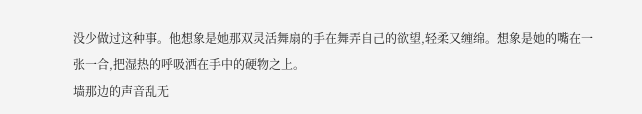没少做过这种事。他想象是她那双灵活舞扇的手在舞弄自己的欲望,轻柔又缠绵。想象是她的嘴在一张一合,把湿热的呼吸洒在手中的硬物之上。
墙那边的声音乱无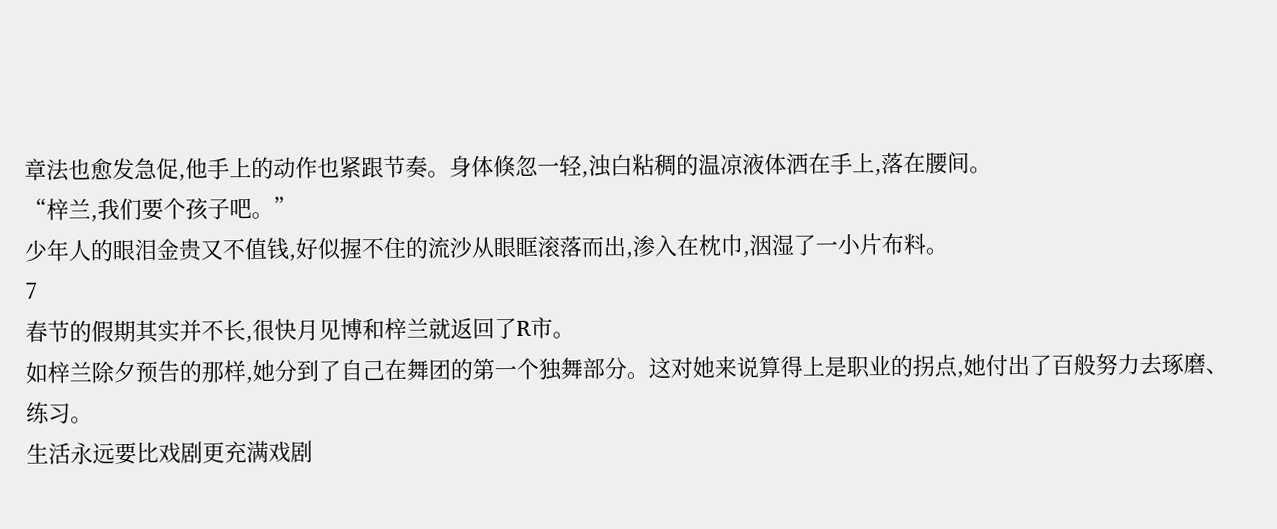章法也愈发急促,他手上的动作也紧跟节奏。身体倏忽一轻,浊白粘稠的温凉液体洒在手上,落在腰间。
“梓兰,我们要个孩子吧。”
少年人的眼泪金贵又不值钱,好似握不住的流沙从眼眶滚落而出,渗入在枕巾,洇湿了一小片布料。
7
春节的假期其实并不长,很快月见博和梓兰就返回了R市。
如梓兰除夕预告的那样,她分到了自己在舞团的第一个独舞部分。这对她来说算得上是职业的拐点,她付出了百般努力去琢磨、练习。
生活永远要比戏剧更充满戏剧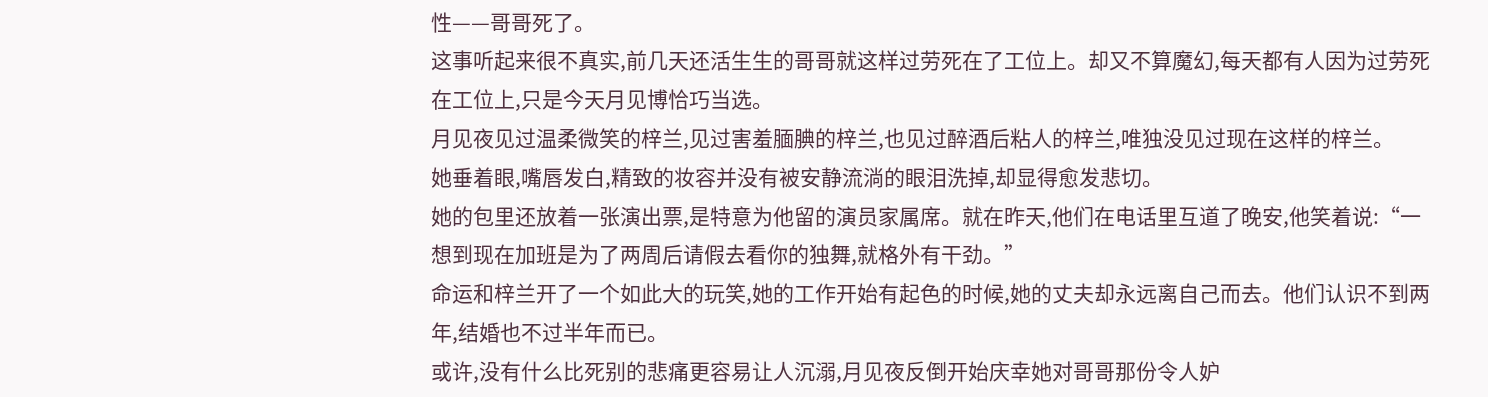性——哥哥死了。
这事听起来很不真实,前几天还活生生的哥哥就这样过劳死在了工位上。却又不算魔幻,每天都有人因为过劳死在工位上,只是今天月见博恰巧当选。
月见夜见过温柔微笑的梓兰,见过害羞腼腆的梓兰,也见过醉酒后粘人的梓兰,唯独没见过现在这样的梓兰。
她垂着眼,嘴唇发白,精致的妆容并没有被安静流淌的眼泪洗掉,却显得愈发悲切。
她的包里还放着一张演出票,是特意为他留的演员家属席。就在昨天,他们在电话里互道了晚安,他笑着说:“一想到现在加班是为了两周后请假去看你的独舞,就格外有干劲。”
命运和梓兰开了一个如此大的玩笑,她的工作开始有起色的时候,她的丈夫却永远离自己而去。他们认识不到两年,结婚也不过半年而已。
或许,没有什么比死别的悲痛更容易让人沉溺,月见夜反倒开始庆幸她对哥哥那份令人妒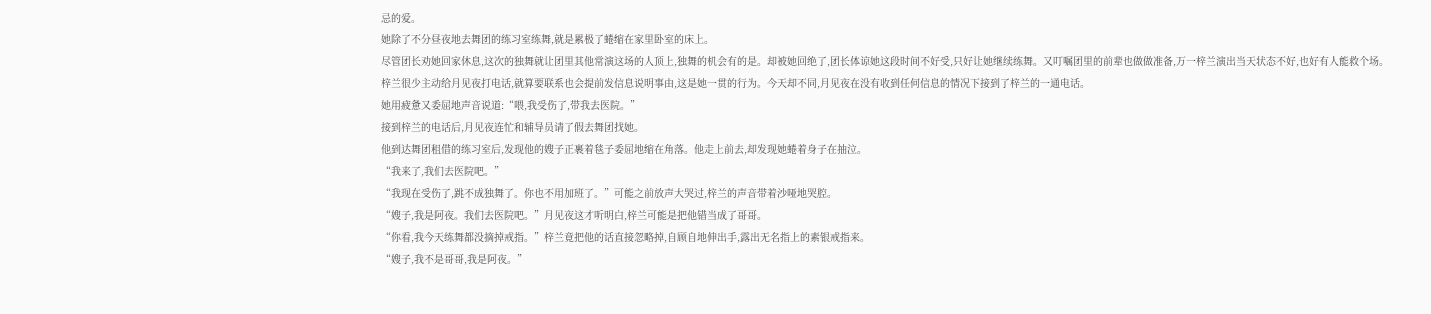忌的爱。
她除了不分昼夜地去舞团的练习室练舞,就是累极了蜷缩在家里卧室的床上。
尽管团长劝她回家休息,这次的独舞就让团里其他常演这场的人顶上,独舞的机会有的是。却被她回绝了,团长体谅她这段时间不好受,只好让她继续练舞。又叮嘱团里的前辈也做做准备,万一梓兰演出当天状态不好,也好有人能救个场。
梓兰很少主动给月见夜打电话,就算要联系也会提前发信息说明事由,这是她一贯的行为。今天却不同,月见夜在没有收到任何信息的情况下接到了梓兰的一通电话。
她用疲惫又委屈地声音说道:“喂,我受伤了,带我去医院。”
接到梓兰的电话后,月见夜连忙和辅导员请了假去舞团找她。
他到达舞团租借的练习室后,发现他的嫂子正裹着毯子委屈地缩在角落。他走上前去,却发现她蜷着身子在抽泣。
“我来了,我们去医院吧。”
“我现在受伤了,跳不成独舞了。你也不用加班了。”可能之前放声大哭过,梓兰的声音带着沙哑地哭腔。
“嫂子,我是阿夜。我们去医院吧。”月见夜这才听明白,梓兰可能是把他错当成了哥哥。
“你看,我今天练舞都没摘掉戒指。”梓兰竟把他的话直接忽略掉,自顾自地伸出手,露出无名指上的素银戒指来。
“嫂子,我不是哥哥,我是阿夜。”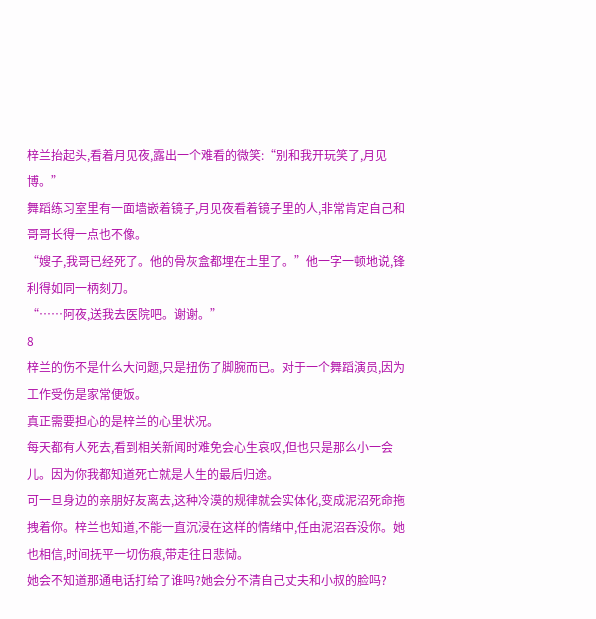梓兰抬起头,看着月见夜,露出一个难看的微笑:“别和我开玩笑了,月见博。”
舞蹈练习室里有一面墙嵌着镜子,月见夜看着镜子里的人,非常肯定自己和哥哥长得一点也不像。
“嫂子,我哥已经死了。他的骨灰盒都埋在土里了。”他一字一顿地说,锋利得如同一柄刻刀。
“……阿夜,送我去医院吧。谢谢。”
8
梓兰的伤不是什么大问题,只是扭伤了脚腕而已。对于一个舞蹈演员,因为工作受伤是家常便饭。
真正需要担心的是梓兰的心里状况。
每天都有人死去,看到相关新闻时难免会心生哀叹,但也只是那么小一会儿。因为你我都知道死亡就是人生的最后归途。
可一旦身边的亲朋好友离去,这种冷漠的规律就会实体化,变成泥沼死命拖拽着你。梓兰也知道,不能一直沉浸在这样的情绪中,任由泥沼吞没你。她也相信,时间抚平一切伤痕,带走往日悲恸。
她会不知道那通电话打给了谁吗?她会分不清自己丈夫和小叔的脸吗?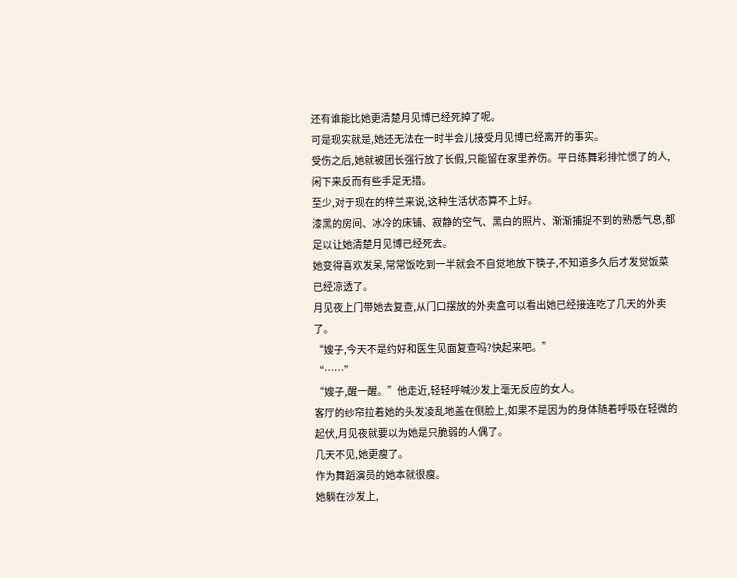还有谁能比她更清楚月见博已经死掉了呢。
可是现实就是,她还无法在一时半会儿接受月见博已经离开的事实。
受伤之后,她就被团长强行放了长假,只能留在家里养伤。平日练舞彩排忙惯了的人,闲下来反而有些手足无措。
至少,对于现在的梓兰来说,这种生活状态算不上好。
漆黑的房间、冰冷的床铺、寂静的空气、黑白的照片、渐渐捕捉不到的熟悉气息,都足以让她清楚月见博已经死去。
她变得喜欢发呆,常常饭吃到一半就会不自觉地放下筷子,不知道多久后才发觉饭菜已经凉透了。
月见夜上门带她去复查,从门口摆放的外卖盒可以看出她已经接连吃了几天的外卖了。
“嫂子,今天不是约好和医生见面复查吗?快起来吧。”
“……”
“嫂子,醒一醒。”他走近,轻轻呼喊沙发上毫无反应的女人。
客厅的纱帘拉着她的头发凌乱地盖在侧脸上,如果不是因为的身体随着呼吸在轻微的起伏,月见夜就要以为她是只脆弱的人偶了。
几天不见,她更瘦了。
作为舞蹈演员的她本就很瘦。
她躺在沙发上,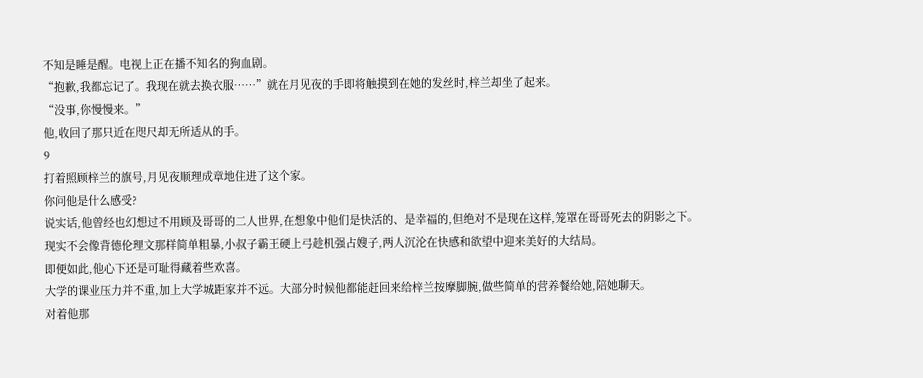不知是睡是醒。电视上正在播不知名的狗血剧。
“抱歉,我都忘记了。我现在就去换衣服……”就在月见夜的手即将触摸到在她的发丝时,梓兰却坐了起来。
“没事,你慢慢来。”
他,收回了那只近在咫尺却无所适从的手。
9
打着照顾梓兰的旗号,月见夜顺理成章地住进了这个家。
你问他是什么感受?
说实话,他曾经也幻想过不用顾及哥哥的二人世界,在想象中他们是快活的、是幸福的,但绝对不是现在这样,笼罩在哥哥死去的阴影之下。
现实不会像背德伦理文那样简单粗暴,小叔子霸王硬上弓趁机强占嫂子,两人沉沦在快感和欲望中迎来美好的大结局。
即便如此,他心下还是可耻得藏着些欢喜。
大学的课业压力并不重,加上大学城距家并不远。大部分时候他都能赶回来给梓兰按摩脚腕,做些简单的营养餐给她,陪她聊天。
对着他那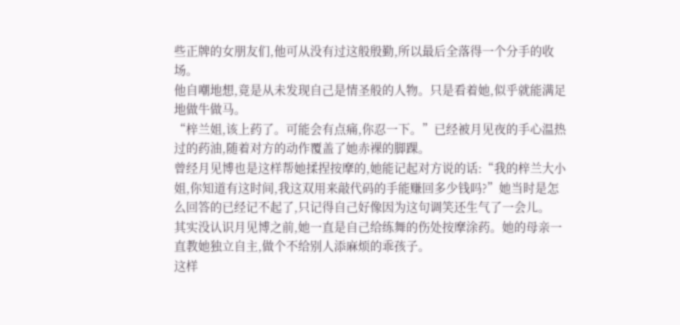些正牌的女朋友们,他可从没有过这般殷勤,所以最后全落得一个分手的收场。
他自嘲地想,竟是从未发现自己是情圣般的人物。只是看着她,似乎就能满足地做牛做马。
“梓兰姐,该上药了。可能会有点痛,你忍一下。”已经被月见夜的手心温热过的药油,随着对方的动作覆盖了她赤裸的脚踝。
曾经月见博也是这样帮她揉捏按摩的,她能记起对方说的话:“我的梓兰大小姐,你知道有这时间,我这双用来敲代码的手能赚回多少钱吗?”她当时是怎么回答的已经记不起了,只记得自己好像因为这句调笑还生气了一会儿。
其实没认识月见博之前,她一直是自己给练舞的伤处按摩涂药。她的母亲一直教她独立自主,做个不给别人添麻烦的乖孩子。
这样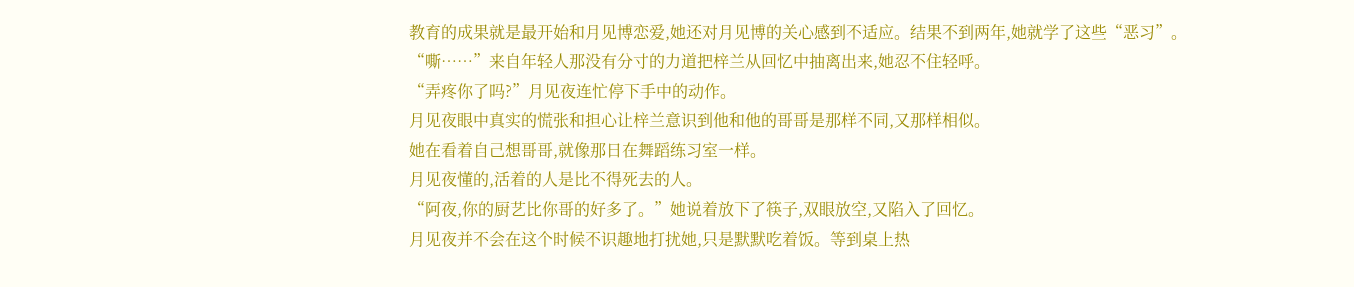教育的成果就是最开始和月见博恋爱,她还对月见博的关心感到不适应。结果不到两年,她就学了这些“恶习”。
“嘶……”来自年轻人那没有分寸的力道把梓兰从回忆中抽离出来,她忍不住轻呼。
“弄疼你了吗?”月见夜连忙停下手中的动作。
月见夜眼中真实的慌张和担心让梓兰意识到他和他的哥哥是那样不同,又那样相似。
她在看着自己想哥哥,就像那日在舞蹈练习室一样。
月见夜懂的,活着的人是比不得死去的人。
“阿夜,你的厨艺比你哥的好多了。”她说着放下了筷子,双眼放空,又陷入了回忆。
月见夜并不会在这个时候不识趣地打扰她,只是默默吃着饭。等到桌上热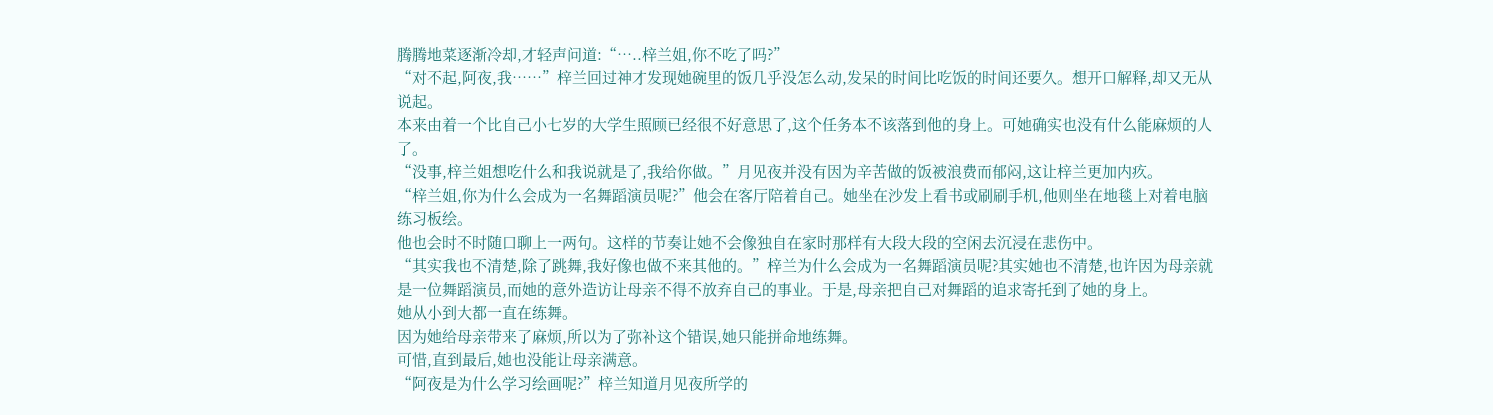腾腾地菜逐渐冷却,才轻声问道:“…..梓兰姐,你不吃了吗?”
“对不起,阿夜,我……”梓兰回过神才发现她碗里的饭几乎没怎么动,发呆的时间比吃饭的时间还要久。想开口解释,却又无从说起。
本来由着一个比自己小七岁的大学生照顾已经很不好意思了,这个任务本不该落到他的身上。可她确实也没有什么能麻烦的人了。
“没事,梓兰姐想吃什么和我说就是了,我给你做。”月见夜并没有因为辛苦做的饭被浪费而郁闷,这让梓兰更加内疚。
“梓兰姐,你为什么会成为一名舞蹈演员呢?”他会在客厅陪着自己。她坐在沙发上看书或刷刷手机,他则坐在地毯上对着电脑练习板绘。
他也会时不时随口聊上一两句。这样的节奏让她不会像独自在家时那样有大段大段的空闲去沉浸在悲伤中。
“其实我也不清楚,除了跳舞,我好像也做不来其他的。”梓兰为什么会成为一名舞蹈演员呢?其实她也不清楚,也许因为母亲就是一位舞蹈演员,而她的意外造访让母亲不得不放弃自己的事业。于是,母亲把自己对舞蹈的追求寄托到了她的身上。
她从小到大都一直在练舞。
因为她给母亲带来了麻烦,所以为了弥补这个错误,她只能拼命地练舞。
可惜,直到最后,她也没能让母亲满意。
“阿夜是为什么学习绘画呢?”梓兰知道月见夜所学的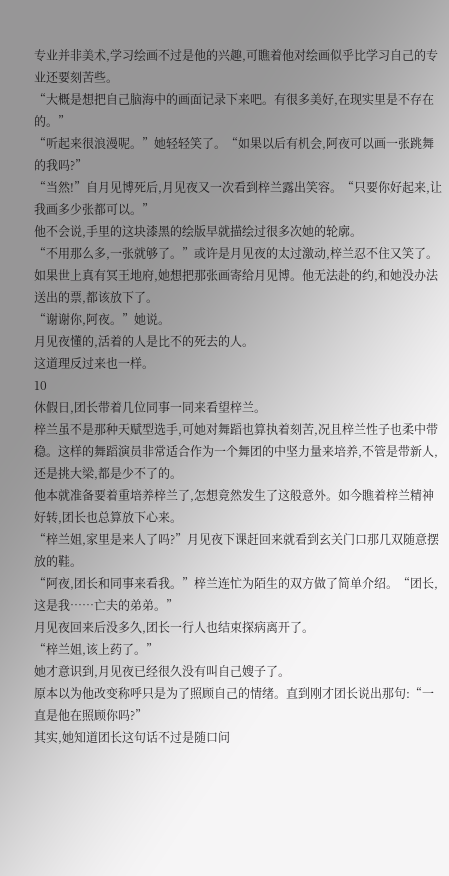专业并非美术,学习绘画不过是他的兴趣,可瞧着他对绘画似乎比学习自己的专业还要刻苦些。
“大概是想把自己脑海中的画面记录下来吧。有很多美好,在现实里是不存在的。”
“听起来很浪漫呢。”她轻轻笑了。“如果以后有机会,阿夜可以画一张跳舞的我吗?”
“当然!”自月见博死后,月见夜又一次看到梓兰露出笑容。“只要你好起来,让我画多少张都可以。”
他不会说,手里的这块漆黑的绘版早就描绘过很多次她的轮廓。
“不用那么多,一张就够了。”或许是月见夜的太过激动,梓兰忍不住又笑了。
如果世上真有冥王地府,她想把那张画寄给月见博。他无法赴的约,和她没办法送出的票,都该放下了。
“谢谢你,阿夜。”她说。
月见夜懂的,活着的人是比不的死去的人。
这道理反过来也一样。
10
休假日,团长带着几位同事一同来看望梓兰。
梓兰虽不是那种天赋型选手,可她对舞蹈也算执着刻苦,况且梓兰性子也柔中带稳。这样的舞蹈演员非常适合作为一个舞团的中坚力量来培养,不管是带新人,还是挑大梁,都是少不了的。
他本就准备要着重培养梓兰了,怎想竟然发生了这般意外。如今瞧着梓兰精神好转,团长也总算放下心来。
“梓兰姐,家里是来人了吗?”月见夜下课赶回来就看到玄关门口那几双随意摆放的鞋。
“阿夜,团长和同事来看我。”梓兰连忙为陌生的双方做了简单介绍。“团长,这是我……亡夫的弟弟。”
月见夜回来后没多久,团长一行人也结束探病离开了。
“梓兰姐,该上药了。”
她才意识到,月见夜已经很久没有叫自己嫂子了。
原本以为他改变称呼只是为了照顾自己的情绪。直到刚才团长说出那句:“一直是他在照顾你吗?”
其实,她知道团长这句话不过是随口问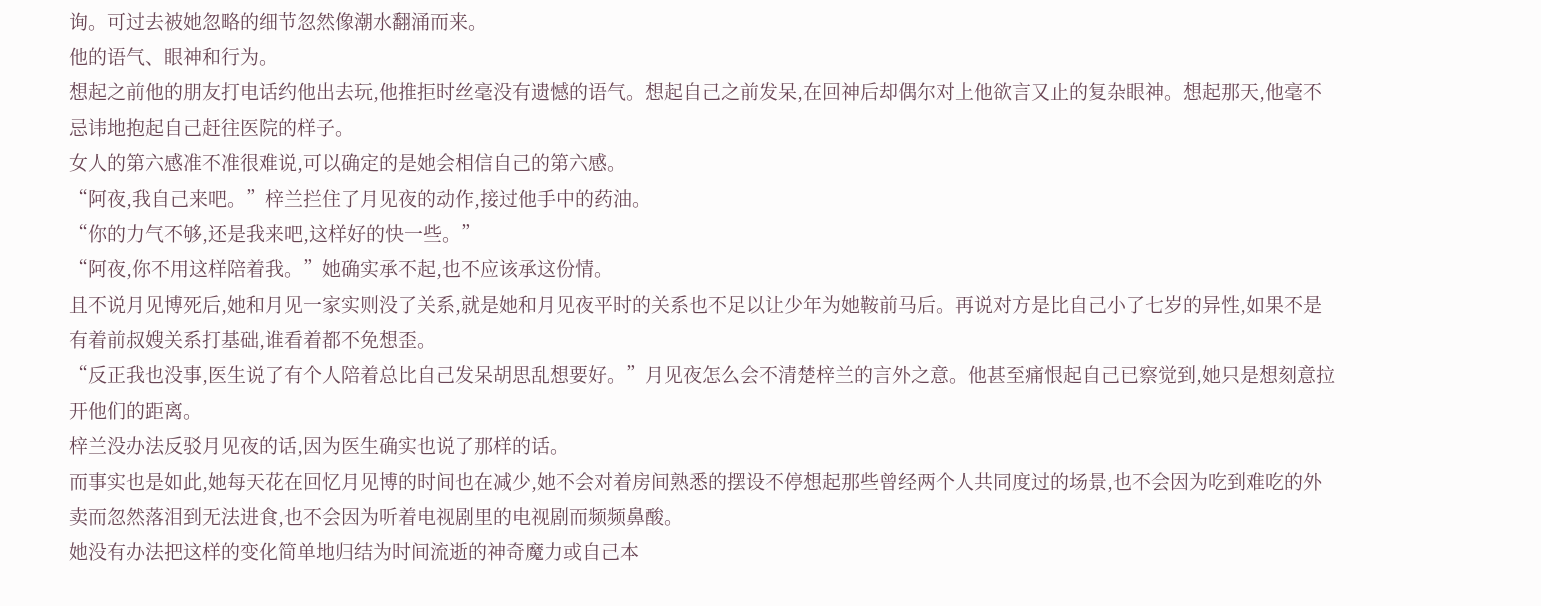询。可过去被她忽略的细节忽然像潮水翻涌而来。
他的语气、眼神和行为。
想起之前他的朋友打电话约他出去玩,他推拒时丝毫没有遗憾的语气。想起自己之前发呆,在回神后却偶尔对上他欲言又止的复杂眼神。想起那天,他毫不忌讳地抱起自己赶往医院的样子。
女人的第六感准不准很难说,可以确定的是她会相信自己的第六感。
“阿夜,我自己来吧。”梓兰拦住了月见夜的动作,接过他手中的药油。
“你的力气不够,还是我来吧,这样好的快一些。”
“阿夜,你不用这样陪着我。”她确实承不起,也不应该承这份情。
且不说月见博死后,她和月见一家实则没了关系,就是她和月见夜平时的关系也不足以让少年为她鞍前马后。再说对方是比自己小了七岁的异性,如果不是有着前叔嫂关系打基础,谁看着都不免想歪。
“反正我也没事,医生说了有个人陪着总比自己发呆胡思乱想要好。”月见夜怎么会不清楚梓兰的言外之意。他甚至痛恨起自己已察觉到,她只是想刻意拉开他们的距离。
梓兰没办法反驳月见夜的话,因为医生确实也说了那样的话。
而事实也是如此,她每天花在回忆月见博的时间也在减少,她不会对着房间熟悉的摆设不停想起那些曾经两个人共同度过的场景,也不会因为吃到难吃的外卖而忽然落泪到无法进食,也不会因为听着电视剧里的电视剧而频频鼻酸。
她没有办法把这样的变化简单地归结为时间流逝的神奇魔力或自己本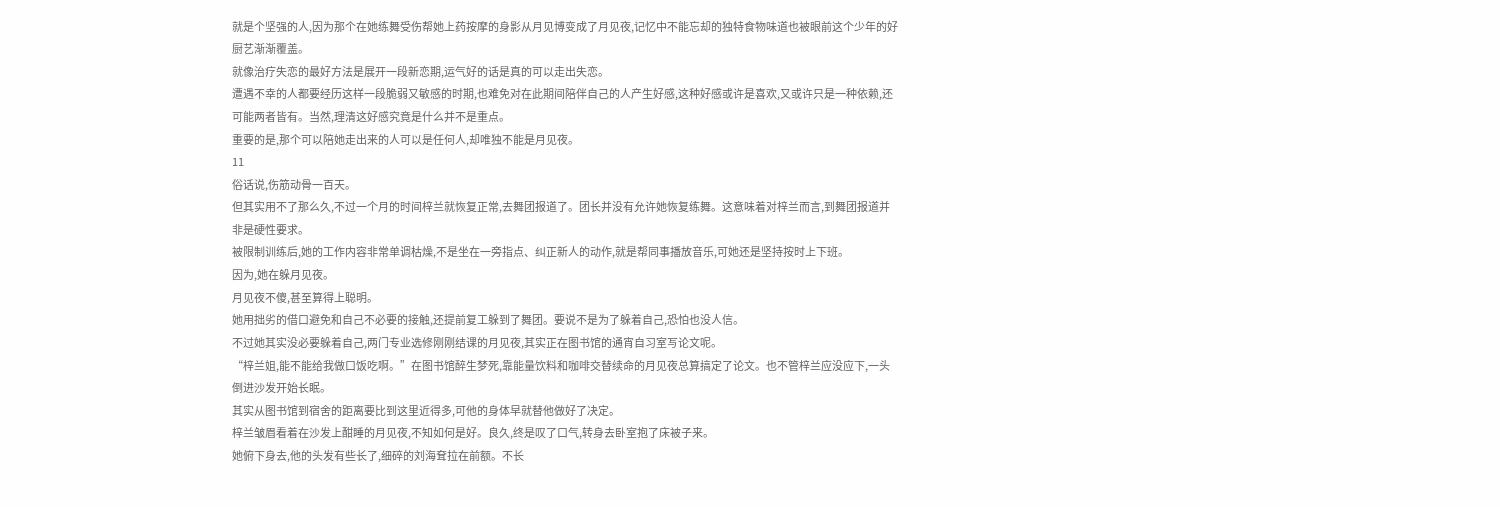就是个坚强的人,因为那个在她练舞受伤帮她上药按摩的身影从月见博变成了月见夜,记忆中不能忘却的独特食物味道也被眼前这个少年的好厨艺渐渐覆盖。
就像治疗失恋的最好方法是展开一段新恋期,运气好的话是真的可以走出失恋。
遭遇不幸的人都要经历这样一段脆弱又敏感的时期,也难免对在此期间陪伴自己的人产生好感,这种好感或许是喜欢,又或许只是一种依赖,还可能两者皆有。当然,理清这好感究竟是什么并不是重点。
重要的是,那个可以陪她走出来的人可以是任何人,却唯独不能是月见夜。
11
俗话说,伤筋动骨一百天。
但其实用不了那么久,不过一个月的时间梓兰就恢复正常,去舞团报道了。团长并没有允许她恢复练舞。这意味着对梓兰而言,到舞团报道并非是硬性要求。
被限制训练后,她的工作内容非常单调枯燥,不是坐在一旁指点、纠正新人的动作,就是帮同事播放音乐,可她还是坚持按时上下班。
因为,她在躲月见夜。
月见夜不傻,甚至算得上聪明。
她用拙劣的借口避免和自己不必要的接触,还提前复工躲到了舞团。要说不是为了躲着自己,恐怕也没人信。
不过她其实没必要躲着自己,两门专业选修刚刚结课的月见夜,其实正在图书馆的通宵自习室写论文呢。
“梓兰姐,能不能给我做口饭吃啊。”在图书馆醉生梦死,靠能量饮料和咖啡交替续命的月见夜总算搞定了论文。也不管梓兰应没应下,一头倒进沙发开始长眠。
其实从图书馆到宿舍的距离要比到这里近得多,可他的身体早就替他做好了决定。
梓兰皱眉看着在沙发上酣睡的月见夜,不知如何是好。良久,终是叹了口气,转身去卧室抱了床被子来。
她俯下身去,他的头发有些长了,细碎的刘海耷拉在前额。不长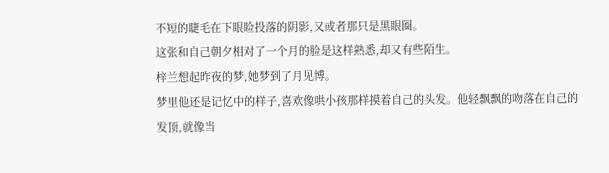不短的睫毛在下眼睑投落的阴影,又或者那只是黑眼圈。
这张和自己朝夕相对了一个月的脸是这样熟悉,却又有些陌生。
梓兰想起昨夜的梦,她梦到了月见博。
梦里他还是记忆中的样子,喜欢像哄小孩那样摸着自己的头发。他轻飘飘的吻落在自己的发顶,就像当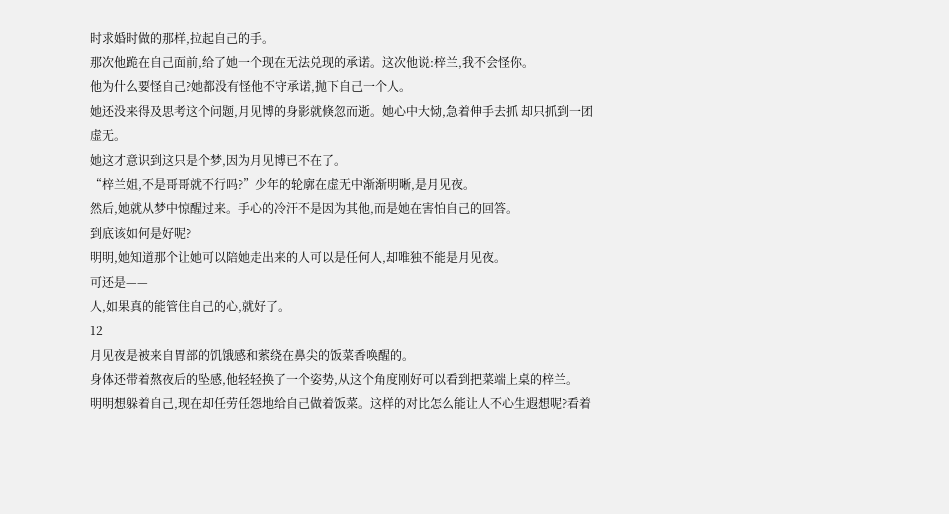时求婚时做的那样,拉起自己的手。
那次他跪在自己面前,给了她一个现在无法兑现的承诺。这次他说:梓兰,我不会怪你。
他为什么要怪自己?她都没有怪他不守承诺,抛下自己一个人。
她还没来得及思考这个问题,月见博的身影就倏忽而逝。她心中大恸,急着伸手去抓 却只抓到一团虚无。
她这才意识到这只是个梦,因为月见博已不在了。
“梓兰姐,不是哥哥就不行吗?”少年的轮廓在虚无中渐渐明晰,是月见夜。
然后,她就从梦中惊醒过来。手心的冷汗不是因为其他,而是她在害怕自己的回答。
到底该如何是好呢?
明明,她知道那个让她可以陪她走出来的人可以是任何人,却唯独不能是月见夜。
可还是——
人,如果真的能管住自己的心,就好了。
12
月见夜是被来自胃部的饥饿感和萦绕在鼻尖的饭菜香唤醒的。
身体还带着熬夜后的坠感,他轻轻换了一个姿势,从这个角度刚好可以看到把菜端上桌的梓兰。
明明想躲着自己,现在却任劳任怨地给自己做着饭菜。这样的对比怎么能让人不心生遐想呢?看着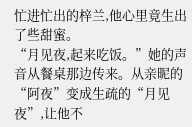忙进忙出的梓兰,他心里竟生出了些甜蜜。
“月见夜,起来吃饭。”她的声音从餐桌那边传来。从亲昵的“阿夜”变成生疏的“月见夜”,让他不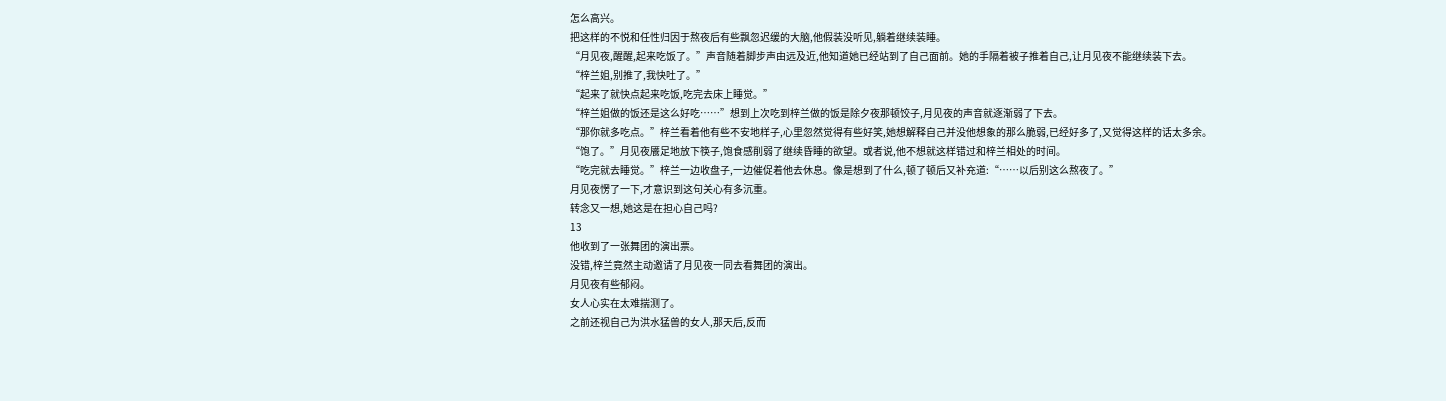怎么高兴。
把这样的不悦和任性归因于熬夜后有些飘忽迟缓的大脑,他假装没听见,躺着继续装睡。
“月见夜,醒醒,起来吃饭了。”声音随着脚步声由远及近,他知道她已经站到了自己面前。她的手隔着被子推着自己,让月见夜不能继续装下去。
“梓兰姐,别推了,我快吐了。”
“起来了就快点起来吃饭,吃完去床上睡觉。”
“梓兰姐做的饭还是这么好吃……”想到上次吃到梓兰做的饭是除夕夜那顿饺子,月见夜的声音就逐渐弱了下去。
“那你就多吃点。”梓兰看着他有些不安地样子,心里忽然觉得有些好笑,她想解释自己并没他想象的那么脆弱,已经好多了,又觉得这样的话太多余。
“饱了。”月见夜餍足地放下筷子,饱食感削弱了继续昏睡的欲望。或者说,他不想就这样错过和梓兰相处的时间。
“吃完就去睡觉。”梓兰一边收盘子,一边催促着他去休息。像是想到了什么,顿了顿后又补充道:“……以后别这么熬夜了。”
月见夜愣了一下,才意识到这句关心有多沉重。
转念又一想,她这是在担心自己吗?
13
他收到了一张舞团的演出票。
没错,梓兰竟然主动邀请了月见夜一同去看舞团的演出。
月见夜有些郁闷。
女人心实在太难揣测了。
之前还视自己为洪水猛兽的女人,那天后,反而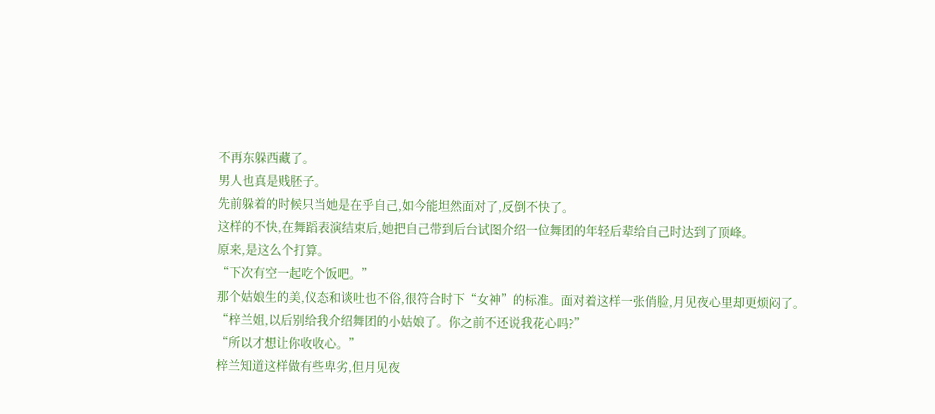不再东躲西藏了。
男人也真是贱胚子。
先前躲着的时候只当她是在乎自己,如今能坦然面对了,反倒不快了。
这样的不快,在舞蹈表演结束后,她把自己带到后台试图介绍一位舞团的年轻后辈给自己时达到了顶峰。
原来,是这么个打算。
“下次有空一起吃个饭吧。”
那个姑娘生的美,仪态和谈吐也不俗,很符合时下“女神”的标准。面对着这样一张俏脸,月见夜心里却更烦闷了。
“梓兰姐,以后别给我介绍舞团的小姑娘了。你之前不还说我花心吗?”
“所以才想让你收收心。”
梓兰知道这样做有些卑劣,但月见夜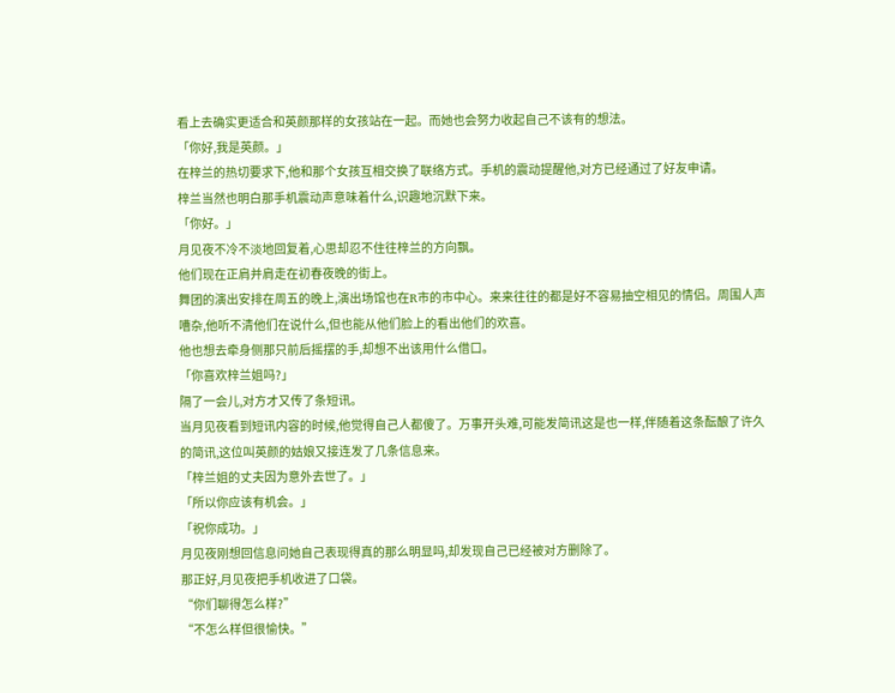看上去确实更适合和英颜那样的女孩站在一起。而她也会努力收起自己不该有的想法。
「你好,我是英颜。」
在梓兰的热切要求下,他和那个女孩互相交换了联络方式。手机的震动提醒他,对方已经通过了好友申请。
梓兰当然也明白那手机震动声意味着什么,识趣地沉默下来。
「你好。」
月见夜不冷不淡地回复着,心思却忍不住往梓兰的方向飘。
他们现在正肩并肩走在初春夜晚的街上。
舞团的演出安排在周五的晚上,演出场馆也在R市的市中心。来来往往的都是好不容易抽空相见的情侣。周围人声嘈杂,他听不清他们在说什么,但也能从他们脸上的看出他们的欢喜。
他也想去牵身侧那只前后摇摆的手,却想不出该用什么借口。
「你喜欢梓兰姐吗?」
隔了一会儿,对方才又传了条短讯。
当月见夜看到短讯内容的时候,他觉得自己人都傻了。万事开头难,可能发简讯这是也一样,伴随着这条酝酿了许久的简讯,这位叫英颜的姑娘又接连发了几条信息来。
「梓兰姐的丈夫因为意外去世了。」
「所以你应该有机会。」
「祝你成功。」
月见夜刚想回信息问她自己表现得真的那么明显吗,却发现自己已经被对方删除了。
那正好,月见夜把手机收进了口袋。
“你们聊得怎么样?”
“不怎么样但很愉快。”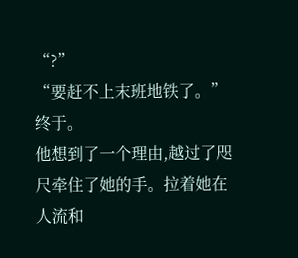“?”
“要赶不上末班地铁了。”
终于。
他想到了一个理由,越过了咫尺牵住了她的手。拉着她在人流和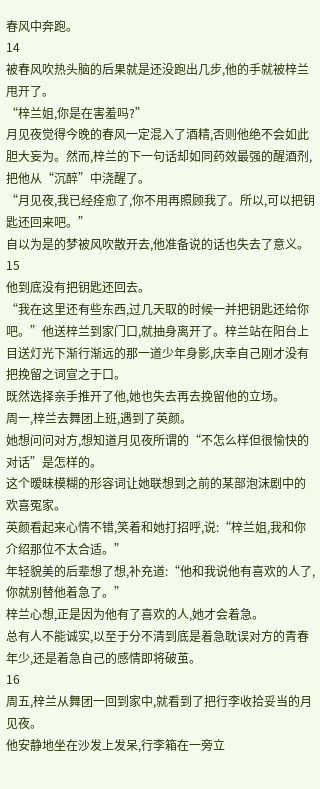春风中奔跑。
14
被春风吹热头脑的后果就是还没跑出几步,他的手就被梓兰甩开了。
“梓兰姐,你是在害羞吗?”
月见夜觉得今晚的春风一定混入了酒精,否则他绝不会如此胆大妄为。然而,梓兰的下一句话却如同药效最强的醒酒剂,把他从“沉醉”中浇醒了。
“月见夜,我已经痊愈了,你不用再照顾我了。所以,可以把钥匙还回来吧。”
自以为是的梦被风吹散开去,他准备说的话也失去了意义。
15
他到底没有把钥匙还回去。
“我在这里还有些东西,过几天取的时候一并把钥匙还给你吧。”他送梓兰到家门口,就抽身离开了。梓兰站在阳台上目送灯光下渐行渐远的那一道少年身影,庆幸自己刚才没有把挽留之词宣之于口。
既然选择亲手推开了他,她也失去再去挽留他的立场。
周一,梓兰去舞团上班,遇到了英颜。
她想问问对方,想知道月见夜所谓的“不怎么样但很愉快的对话”是怎样的。
这个暧昧模糊的形容词让她联想到之前的某部泡沫剧中的欢喜冤家。
英颜看起来心情不错,笑着和她打招呼,说:“梓兰姐,我和你介绍那位不太合适。”
年轻貌美的后辈想了想,补充道:“他和我说他有喜欢的人了,你就别替他着急了。”
梓兰心想,正是因为他有了喜欢的人,她才会着急。
总有人不能诚实,以至于分不清到底是着急耽误对方的青春年少,还是着急自己的感情即将破茧。
16
周五,梓兰从舞团一回到家中,就看到了把行李收拾妥当的月见夜。
他安静地坐在沙发上发呆,行李箱在一旁立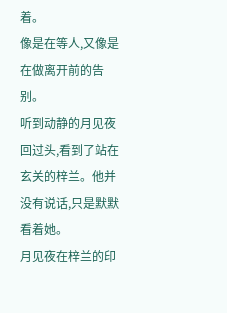着。
像是在等人,又像是在做离开前的告别。
听到动静的月见夜回过头,看到了站在玄关的梓兰。他并没有说话,只是默默看着她。
月见夜在梓兰的印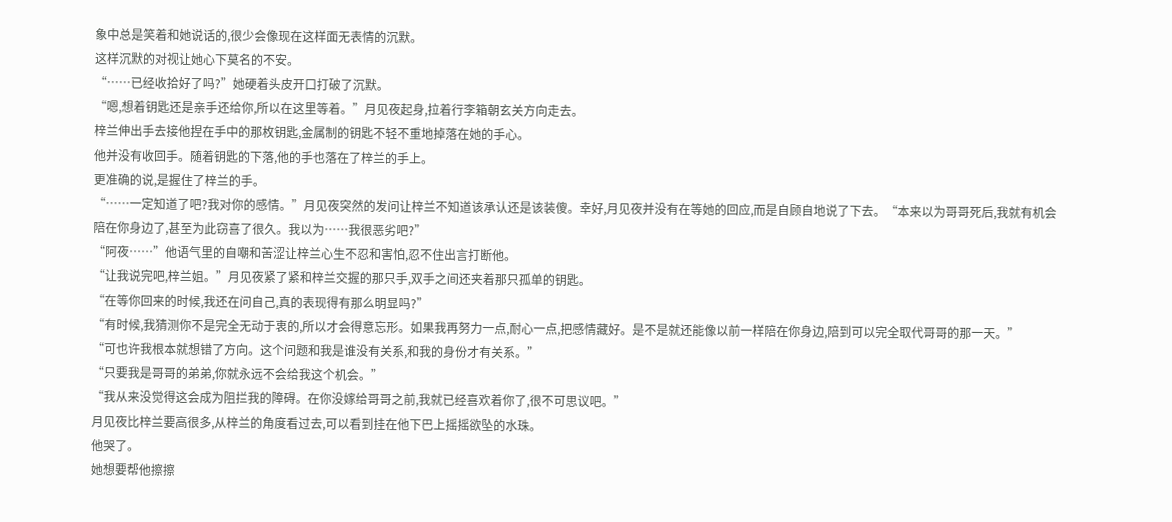象中总是笑着和她说话的,很少会像现在这样面无表情的沉默。
这样沉默的对视让她心下莫名的不安。
“……已经收拾好了吗?”她硬着头皮开口打破了沉默。
“嗯,想着钥匙还是亲手还给你,所以在这里等着。”月见夜起身,拉着行李箱朝玄关方向走去。
梓兰伸出手去接他捏在手中的那枚钥匙,金属制的钥匙不轻不重地掉落在她的手心。
他并没有收回手。随着钥匙的下落,他的手也落在了梓兰的手上。
更准确的说,是握住了梓兰的手。
“……一定知道了吧?我对你的感情。”月见夜突然的发问让梓兰不知道该承认还是该装傻。幸好,月见夜并没有在等她的回应,而是自顾自地说了下去。“本来以为哥哥死后,我就有机会陪在你身边了,甚至为此窃喜了很久。我以为……我很恶劣吧?”
“阿夜……”他语气里的自嘲和苦涩让梓兰心生不忍和害怕,忍不住出言打断他。
“让我说完吧,梓兰姐。”月见夜紧了紧和梓兰交握的那只手,双手之间还夹着那只孤单的钥匙。
“在等你回来的时候,我还在问自己,真的表现得有那么明显吗?”
“有时候,我猜测你不是完全无动于衷的,所以才会得意忘形。如果我再努力一点,耐心一点,把感情藏好。是不是就还能像以前一样陪在你身边,陪到可以完全取代哥哥的那一天。”
“可也许我根本就想错了方向。这个问题和我是谁没有关系,和我的身份才有关系。”
“只要我是哥哥的弟弟,你就永远不会给我这个机会。”
“我从来没觉得这会成为阻拦我的障碍。在你没嫁给哥哥之前,我就已经喜欢着你了,很不可思议吧。”
月见夜比梓兰要高很多,从梓兰的角度看过去,可以看到挂在他下巴上摇摇欲坠的水珠。
他哭了。
她想要帮他擦擦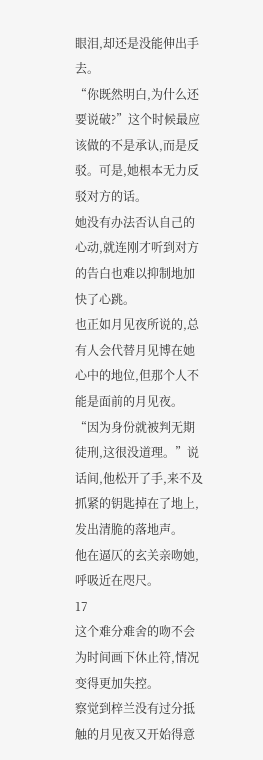眼泪,却还是没能伸出手去。
“你既然明白,为什么还要说破?”这个时候最应该做的不是承认,而是反驳。可是,她根本无力反驳对方的话。
她没有办法否认自己的心动,就连刚才听到对方的告白也难以抑制地加快了心跳。
也正如月见夜所说的,总有人会代替月见博在她心中的地位,但那个人不能是面前的月见夜。
“因为身份就被判无期徒刑,这很没道理。”说话间,他松开了手,来不及抓紧的钥匙掉在了地上,发出清脆的落地声。
他在逼仄的玄关亲吻她,呼吸近在咫尺。
17
这个难分难舍的吻不会为时间画下休止符,情况变得更加失控。
察觉到梓兰没有过分抵触的月见夜又开始得意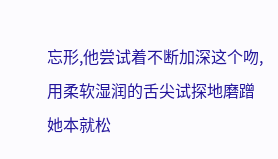忘形,他尝试着不断加深这个吻,用柔软湿润的舌尖试探地磨蹭她本就松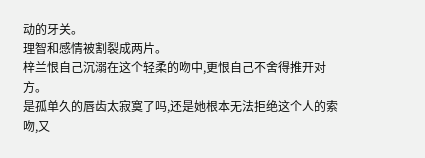动的牙关。
理智和感情被割裂成两片。
梓兰恨自己沉溺在这个轻柔的吻中,更恨自己不舍得推开对方。
是孤单久的唇齿太寂寞了吗,还是她根本无法拒绝这个人的索吻,又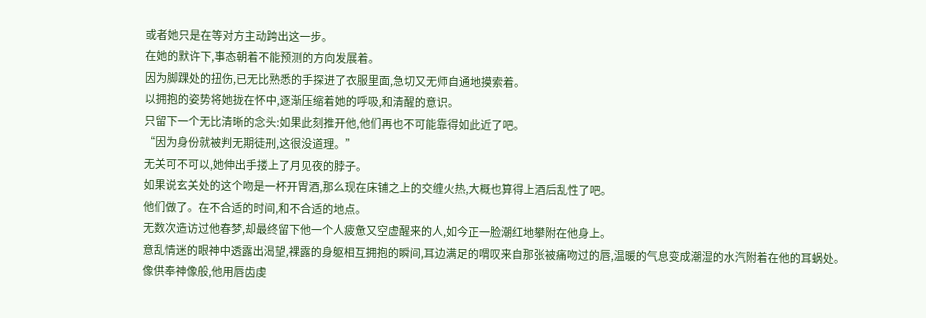或者她只是在等对方主动跨出这一步。
在她的默许下,事态朝着不能预测的方向发展着。
因为脚踝处的扭伤,已无比熟悉的手探进了衣服里面,急切又无师自通地摸索着。
以拥抱的姿势将她拢在怀中,逐渐压缩着她的呼吸,和清醒的意识。
只留下一个无比清晰的念头:如果此刻推开他,他们再也不可能靠得如此近了吧。
“因为身份就被判无期徒刑,这很没道理。”
无关可不可以,她伸出手搂上了月见夜的脖子。
如果说玄关处的这个吻是一杯开胃酒,那么现在床铺之上的交缠火热,大概也算得上酒后乱性了吧。
他们做了。在不合适的时间,和不合适的地点。
无数次造访过他春梦,却最终留下他一个人疲惫又空虚醒来的人,如今正一脸潮红地攀附在他身上。
意乱情迷的眼神中透露出渴望,裸露的身躯相互拥抱的瞬间,耳边满足的喟叹来自那张被痛吻过的唇,温暖的气息变成潮湿的水汽附着在他的耳蜗处。
像供奉神像般,他用唇齿虔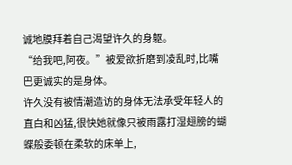诚地膜拜着自己渴望许久的身躯。
“给我吧,阿夜。”被爱欲折磨到凌乱时,比嘴巴更诚实的是身体。
许久没有被情潮造访的身体无法承受年轻人的直白和凶猛,很快她就像只被雨露打湿翅膀的蝴蝶般委顿在柔软的床单上,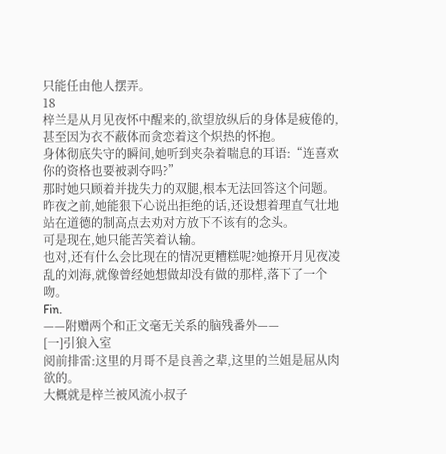只能任由他人摆弄。
18
梓兰是从月见夜怀中醒来的,欲望放纵后的身体是疲倦的,甚至因为衣不蔽体而贪恋着这个炽热的怀抱。
身体彻底失守的瞬间,她听到夹杂着喘息的耳语:“连喜欢你的资格也要被剥夺吗?”
那时她只顾着并拢失力的双腿,根本无法回答这个问题。
昨夜之前,她能狠下心说出拒绝的话,还设想着理直气壮地站在道德的制高点去劝对方放下不该有的念头。
可是现在,她只能苦笑着认输。
也对,还有什么会比现在的情况更糟糕呢?她撩开月见夜凌乱的刘海,就像曾经她想做却没有做的那样,落下了一个吻。
Fin.
——附赠两个和正文毫无关系的脑残番外——
[一]引狼入室
阅前排雷:这里的月哥不是良善之辈,这里的兰姐是屈从肉欲的。
大概就是梓兰被风流小叔子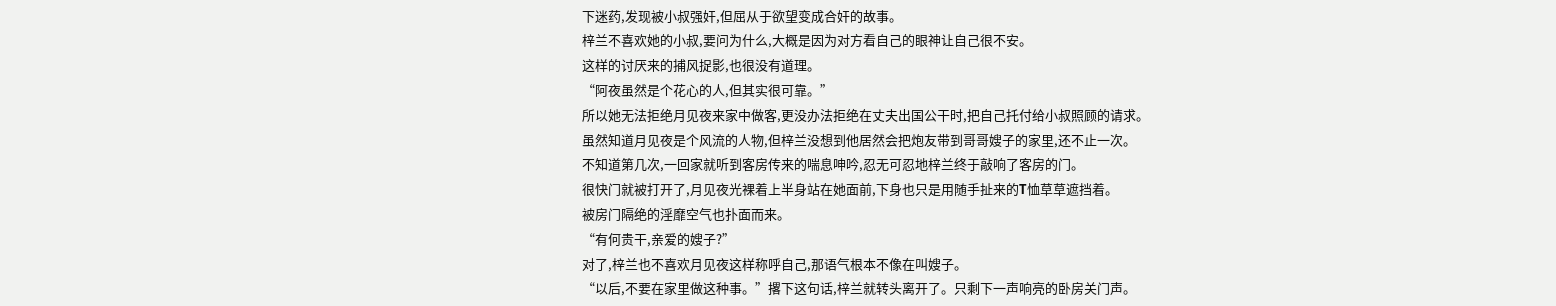下迷药,发现被小叔强奸,但屈从于欲望变成合奸的故事。
梓兰不喜欢她的小叔,要问为什么,大概是因为对方看自己的眼神让自己很不安。
这样的讨厌来的捕风捉影,也很没有道理。
“阿夜虽然是个花心的人,但其实很可靠。”
所以她无法拒绝月见夜来家中做客,更没办法拒绝在丈夫出国公干时,把自己托付给小叔照顾的请求。
虽然知道月见夜是个风流的人物,但梓兰没想到他居然会把炮友带到哥哥嫂子的家里,还不止一次。
不知道第几次,一回家就听到客房传来的喘息呻吟,忍无可忍地梓兰终于敲响了客房的门。
很快门就被打开了,月见夜光裸着上半身站在她面前,下身也只是用随手扯来的T恤草草遮挡着。
被房门隔绝的淫靡空气也扑面而来。
“有何贵干,亲爱的嫂子?”
对了,梓兰也不喜欢月见夜这样称呼自己,那语气根本不像在叫嫂子。
“以后,不要在家里做这种事。”撂下这句话,梓兰就转头离开了。只剩下一声响亮的卧房关门声。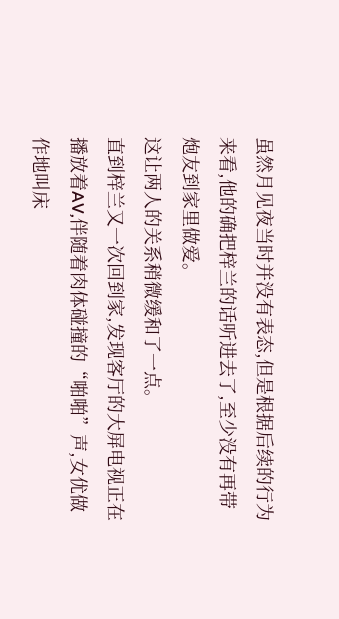虽然月见夜当时并没有表态,但是根据后续的行为来看,他的确把梓兰的话听进去了,至少没有再带炮友到家里做爱。
这让两人的关系稍微缓和了一点。
直到梓兰又一次回到家,发现客厅的大屏电视正在播放着AV,伴随着肉体碰撞的“啪啪”声,女优做作地叫床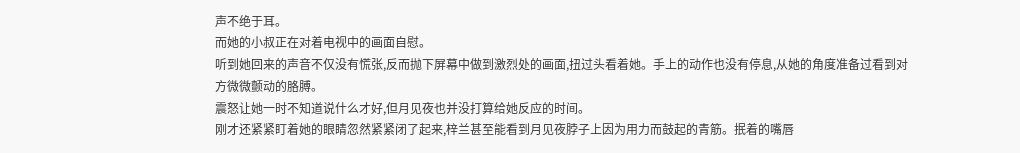声不绝于耳。
而她的小叔正在对着电视中的画面自慰。
听到她回来的声音不仅没有慌张,反而抛下屏幕中做到激烈处的画面,扭过头看着她。手上的动作也没有停息,从她的角度准备过看到对方微微颤动的胳膊。
震怒让她一时不知道说什么才好,但月见夜也并没打算给她反应的时间。
刚才还紧紧盯着她的眼睛忽然紧紧闭了起来,梓兰甚至能看到月见夜脖子上因为用力而鼓起的青筋。抿着的嘴唇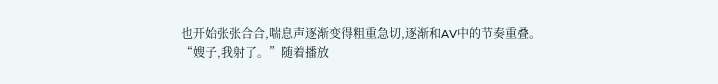也开始张张合合,喘息声逐渐变得粗重急切,逐渐和AV中的节奏重叠。
“嫂子,我射了。”随着播放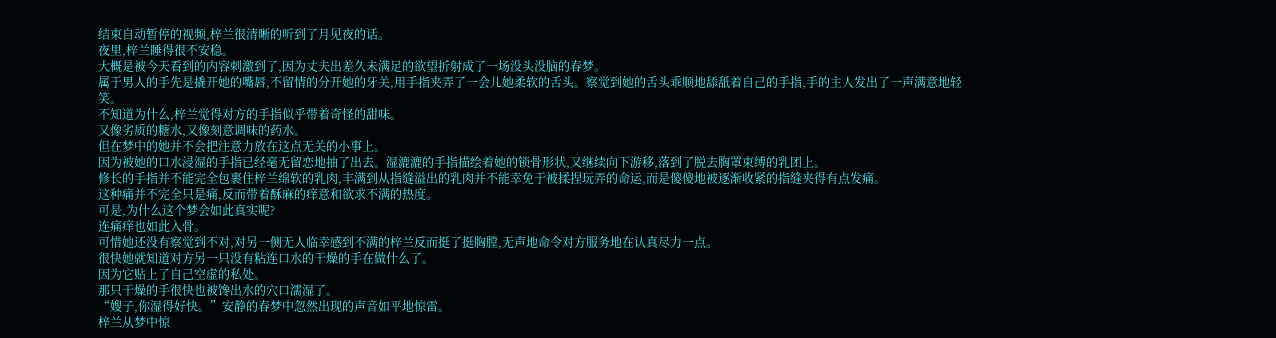结束自动暂停的视频,梓兰很清晰的听到了月见夜的话。
夜里,梓兰睡得很不安稳。
大概是被今天看到的内容刺激到了,因为丈夫出差久未满足的欲望折射成了一场没头没脑的春梦。
属于男人的手先是撬开她的嘴唇,不留情的分开她的牙关,用手指夹弄了一会儿她柔软的舌头。察觉到她的舌头乖顺地舔舐着自己的手指,手的主人发出了一声满意地轻笑。
不知道为什么,梓兰觉得对方的手指似乎带着奇怪的甜味。
又像劣质的糖水,又像刻意调味的药水。
但在梦中的她并不会把注意力放在这点无关的小事上。
因为被她的口水浸湿的手指已经毫无留恋地抽了出去。湿漉漉的手指描绘着她的锁骨形状,又继续向下游移,落到了脱去胸罩束缚的乳团上。
修长的手指并不能完全包裹住梓兰绵软的乳肉,丰满到从指缝溢出的乳肉并不能幸免于被揉捏玩弄的命运,而是傻傻地被逐渐收紧的指缝夹得有点发痛。
这种痛并不完全只是痛,反而带着酥麻的痒意和欲求不满的热度。
可是,为什么这个梦会如此真实呢?
连痛痒也如此入骨。
可惜她还没有察觉到不对,对另一侧无人临幸感到不满的梓兰反而挺了挺胸膛,无声地命令对方服务地在认真尽力一点。
很快她就知道对方另一只没有粘连口水的干燥的手在做什么了。
因为它贴上了自己空虚的私处。
那只干燥的手很快也被馋出水的穴口濡湿了。
“嫂子,你湿得好快。”安静的春梦中忽然出现的声音如平地惊雷。
梓兰从梦中惊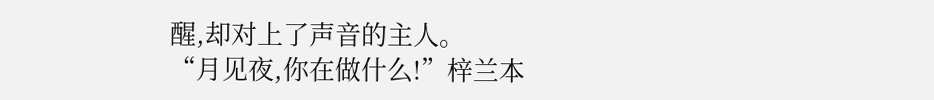醒,却对上了声音的主人。
“月见夜,你在做什么!”梓兰本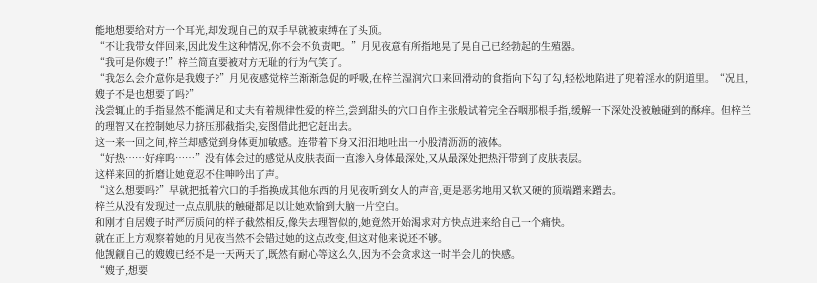能地想要给对方一个耳光,却发现自己的双手早就被束缚在了头顶。
“不让我带女伴回来,因此发生这种情况,你不会不负责吧。”月见夜意有所指地晃了晃自己已经勃起的生殖器。
“我可是你嫂子!”梓兰简直要被对方无耻的行为气笑了。
“我怎么会介意你是我嫂子?”月见夜感觉梓兰渐渐急促的呼吸,在梓兰湿润穴口来回滑动的食指向下勾了勾,轻松地陷进了兜着淫水的阴道里。“况且,嫂子不是也想要了吗?”
浅尝辄止的手指显然不能满足和丈夫有着规律性爱的梓兰,尝到甜头的穴口自作主张般试着完全吞咽那根手指,缓解一下深处没被触碰到的酥痒。但梓兰的理智又在控制她尽力挤压那截指尖,妄图借此把它赶出去。
这一来一回之间,梓兰却感觉到身体更加敏感。连带着下身又汨汨地吐出一小股清沥沥的液体。
“好热……好痒呜……”没有体会过的感觉从皮肤表面一直渗入身体最深处,又从最深处把热汗带到了皮肤表层。
这样来回的折磨让她竟忍不住呻吟出了声。
“这么想要吗?”早就把抵着穴口的手指换成其他东西的月见夜听到女人的声音,更是恶劣地用又软又硬的顶端蹭来蹭去。
梓兰从没有发现过一点点肌肤的触碰都足以让她欢愉到大脑一片空白。
和刚才自居嫂子时严厉质问的样子截然相反,像失去理智似的,她竟然开始渴求对方快点进来给自己一个痛快。
就在正上方观察着她的月见夜当然不会错过她的这点改变,但这对他来说还不够。
他觊觎自己的嫂嫂已经不是一天两天了,既然有耐心等这么久,因为不会贪求这一时半会儿的快感。
“嫂子,想要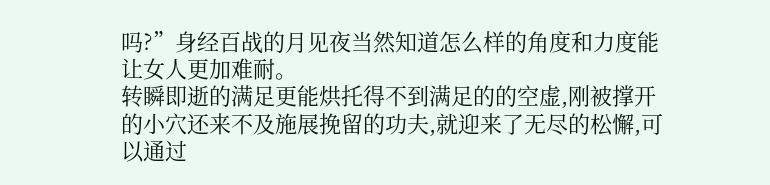吗?”身经百战的月见夜当然知道怎么样的角度和力度能让女人更加难耐。
转瞬即逝的满足更能烘托得不到满足的的空虚,刚被撑开的小穴还来不及施展挽留的功夫,就迎来了无尽的松懈,可以通过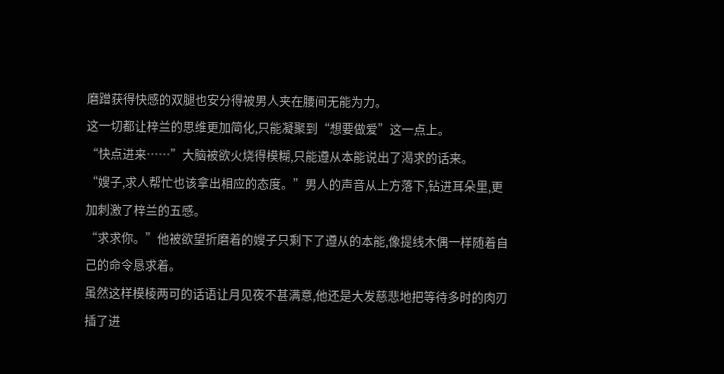磨蹭获得快感的双腿也安分得被男人夹在腰间无能为力。
这一切都让梓兰的思维更加简化,只能凝聚到“想要做爱”这一点上。
“快点进来……”大脑被欲火烧得模糊,只能遵从本能说出了渴求的话来。
“嫂子,求人帮忙也该拿出相应的态度。”男人的声音从上方落下,钻进耳朵里,更加刺激了梓兰的五感。
“求求你。”他被欲望折磨着的嫂子只剩下了遵从的本能,像提线木偶一样随着自己的命令恳求着。
虽然这样模棱两可的话语让月见夜不甚满意,他还是大发慈悲地把等待多时的肉刃插了进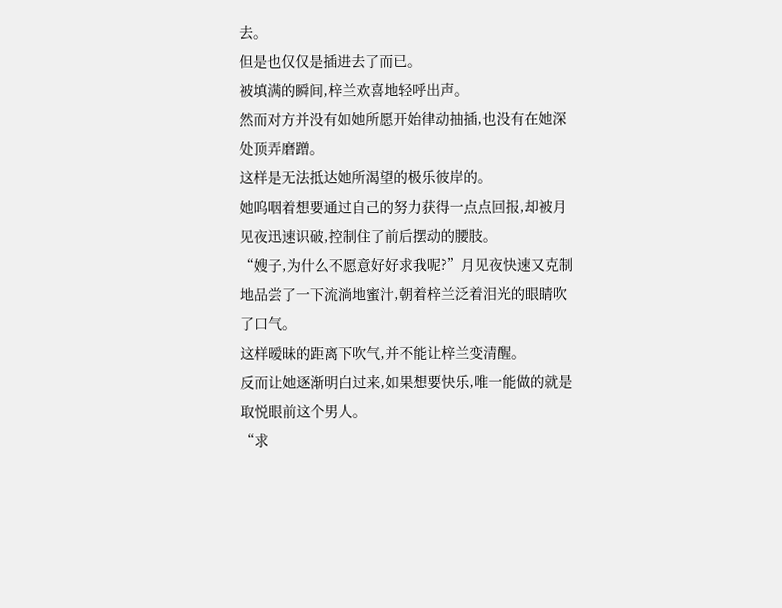去。
但是也仅仅是插进去了而已。
被填满的瞬间,梓兰欢喜地轻呼出声。
然而对方并没有如她所愿开始律动抽插,也没有在她深处顶弄磨蹭。
这样是无法抵达她所渴望的极乐彼岸的。
她呜咽着想要通过自己的努力获得一点点回报,却被月见夜迅速识破,控制住了前后摆动的腰肢。
“嫂子,为什么不愿意好好求我呢?”月见夜快速又克制地品尝了一下流淌地蜜汁,朝着梓兰泛着泪光的眼睛吹了口气。
这样暧昧的距离下吹气,并不能让梓兰变清醒。
反而让她逐渐明白过来,如果想要快乐,唯一能做的就是取悦眼前这个男人。
“求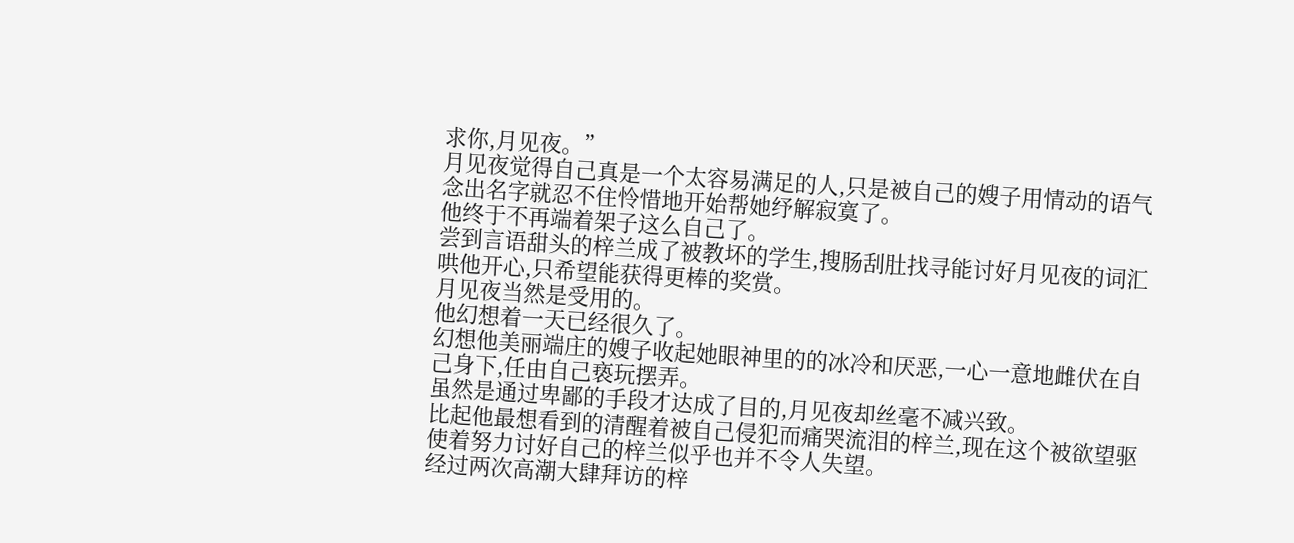求你,月见夜。”
月见夜觉得自己真是一个太容易满足的人,只是被自己的嫂子用情动的语气念出名字就忍不住怜惜地开始帮她纾解寂寞了。
他终于不再端着架子这么自己了。
尝到言语甜头的梓兰成了被教坏的学生,搜肠刮肚找寻能讨好月见夜的词汇哄他开心,只希望能获得更棒的奖赏。
月见夜当然是受用的。
他幻想着一天已经很久了。
幻想他美丽端庄的嫂子收起她眼神里的的冰冷和厌恶,一心一意地雌伏在自己身下,任由自己亵玩摆弄。
虽然是通过卑鄙的手段才达成了目的,月见夜却丝毫不减兴致。
比起他最想看到的清醒着被自己侵犯而痛哭流泪的梓兰,现在这个被欲望驱使着努力讨好自己的梓兰似乎也并不令人失望。
经过两次高潮大肆拜访的梓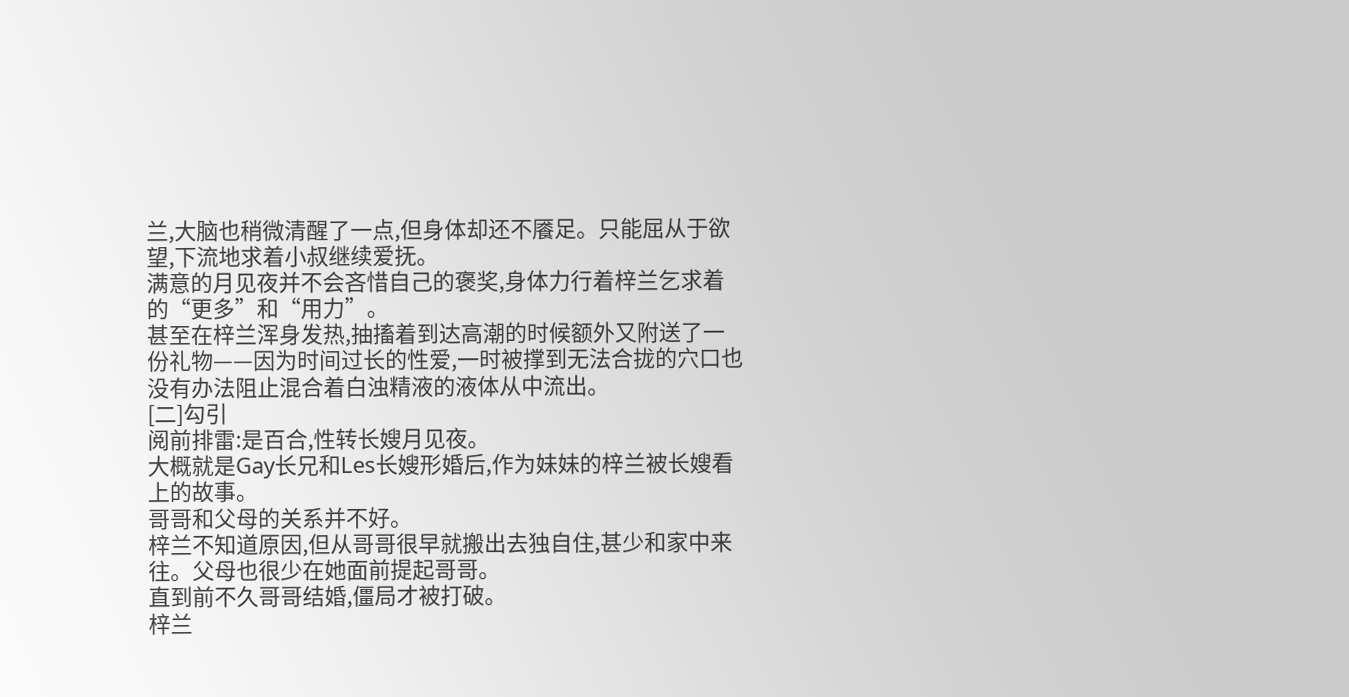兰,大脑也稍微清醒了一点,但身体却还不餍足。只能屈从于欲望,下流地求着小叔继续爱抚。
满意的月见夜并不会吝惜自己的褒奖,身体力行着梓兰乞求着的“更多”和“用力”。
甚至在梓兰浑身发热,抽搐着到达高潮的时候额外又附送了一份礼物——因为时间过长的性爱,一时被撑到无法合拢的穴口也没有办法阻止混合着白浊精液的液体从中流出。
[二]勾引
阅前排雷:是百合,性转长嫂月见夜。
大概就是Gay长兄和Les长嫂形婚后,作为妹妹的梓兰被长嫂看上的故事。
哥哥和父母的关系并不好。
梓兰不知道原因,但从哥哥很早就搬出去独自住,甚少和家中来往。父母也很少在她面前提起哥哥。
直到前不久哥哥结婚,僵局才被打破。
梓兰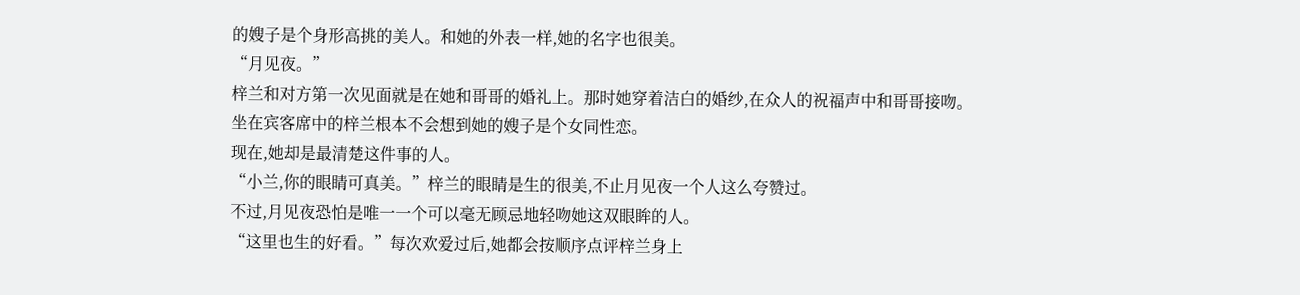的嫂子是个身形高挑的美人。和她的外表一样,她的名字也很美。
“月见夜。”
梓兰和对方第一次见面就是在她和哥哥的婚礼上。那时她穿着洁白的婚纱,在众人的祝福声中和哥哥接吻。
坐在宾客席中的梓兰根本不会想到她的嫂子是个女同性恋。
现在,她却是最清楚这件事的人。
“小兰,你的眼睛可真美。”梓兰的眼睛是生的很美,不止月见夜一个人这么夸赞过。
不过,月见夜恐怕是唯一一个可以毫无顾忌地轻吻她这双眼眸的人。
“这里也生的好看。”每次欢爱过后,她都会按顺序点评梓兰身上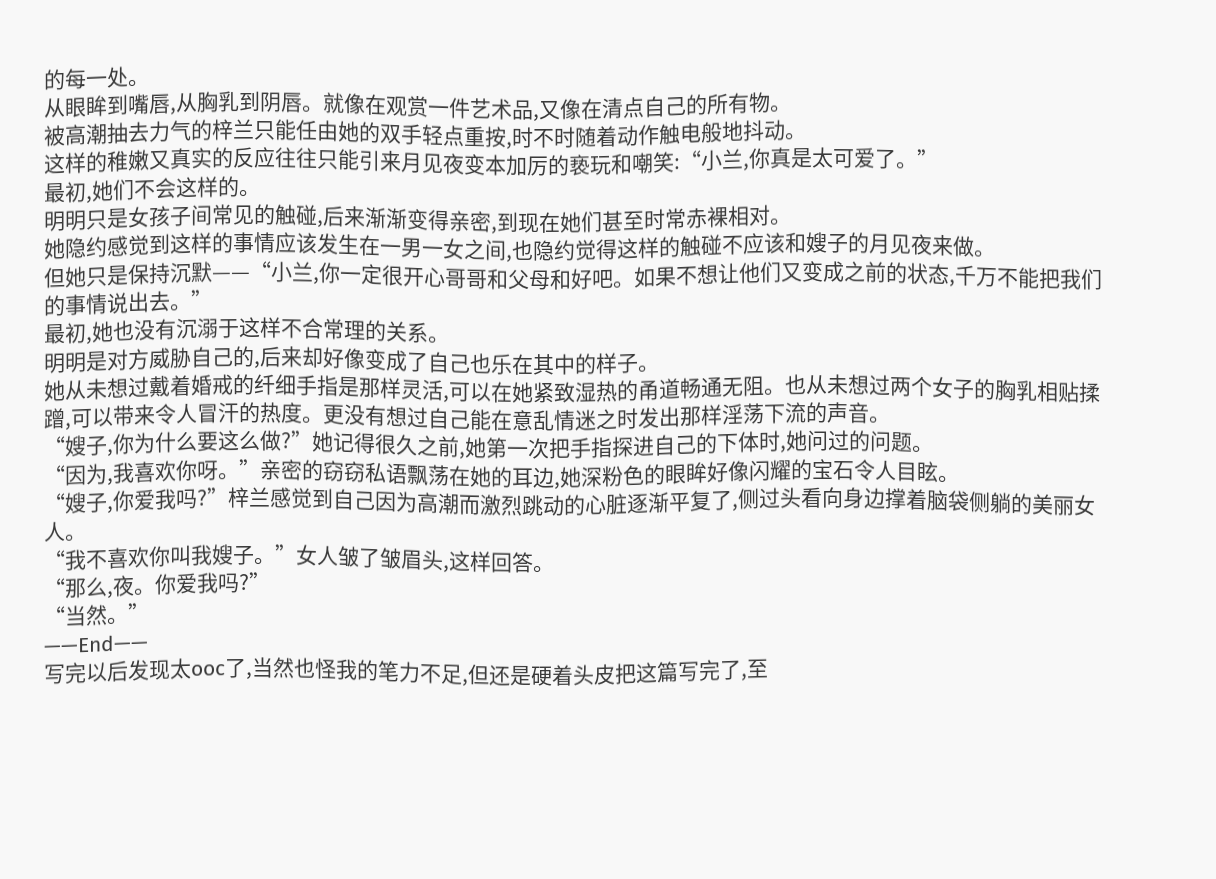的每一处。
从眼眸到嘴唇,从胸乳到阴唇。就像在观赏一件艺术品,又像在清点自己的所有物。
被高潮抽去力气的梓兰只能任由她的双手轻点重按,时不时随着动作触电般地抖动。
这样的稚嫩又真实的反应往往只能引来月见夜变本加厉的亵玩和嘲笑:“小兰,你真是太可爱了。”
最初,她们不会这样的。
明明只是女孩子间常见的触碰,后来渐渐变得亲密,到现在她们甚至时常赤裸相对。
她隐约感觉到这样的事情应该发生在一男一女之间,也隐约觉得这样的触碰不应该和嫂子的月见夜来做。
但她只是保持沉默——“小兰,你一定很开心哥哥和父母和好吧。如果不想让他们又变成之前的状态,千万不能把我们的事情说出去。”
最初,她也没有沉溺于这样不合常理的关系。
明明是对方威胁自己的,后来却好像变成了自己也乐在其中的样子。
她从未想过戴着婚戒的纤细手指是那样灵活,可以在她紧致湿热的甬道畅通无阻。也从未想过两个女子的胸乳相贴揉蹭,可以带来令人冒汗的热度。更没有想过自己能在意乱情迷之时发出那样淫荡下流的声音。
“嫂子,你为什么要这么做?”她记得很久之前,她第一次把手指探进自己的下体时,她问过的问题。
“因为,我喜欢你呀。”亲密的窃窃私语飘荡在她的耳边,她深粉色的眼眸好像闪耀的宝石令人目眩。
“嫂子,你爱我吗?”梓兰感觉到自己因为高潮而激烈跳动的心脏逐渐平复了,侧过头看向身边撑着脑袋侧躺的美丽女人。
“我不喜欢你叫我嫂子。”女人皱了皱眉头,这样回答。
“那么,夜。你爱我吗?”
“当然。”
——End——
写完以后发现太ooc了,当然也怪我的笔力不足,但还是硬着头皮把这篇写完了,至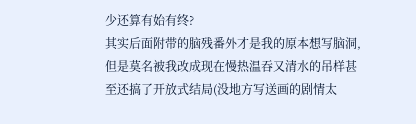少还算有始有终?
其实后面附带的脑残番外才是我的原本想写脑洞,但是莫名被我改成现在慢热温吞又清水的吊样甚至还搞了开放式结局(没地方写送画的剧情太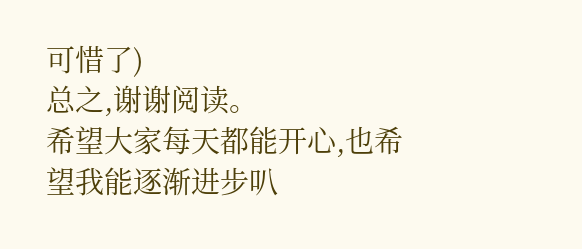可惜了)
总之,谢谢阅读。
希望大家每天都能开心,也希望我能逐渐进步叭